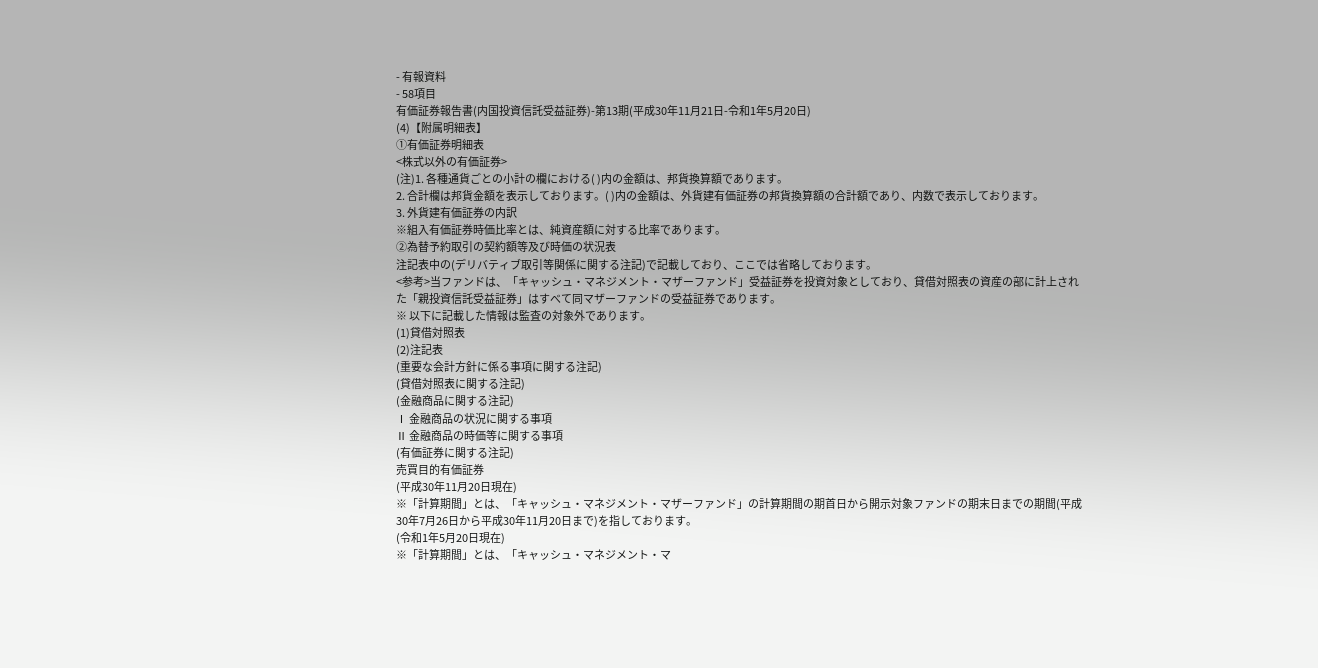- 有報資料
- 58項目
有価証券報告書(内国投資信託受益証券)-第13期(平成30年11月21日-令和1年5月20日)
(4)【附属明細表】
①有価証券明細表
<株式以外の有価証券>
(注)1. 各種通貨ごとの小計の欄における( )内の金額は、邦貨換算額であります。
2. 合計欄は邦貨金額を表示しております。( )内の金額は、外貨建有価証券の邦貨換算額の合計額であり、内数で表示しております。
3. 外貨建有価証券の内訳
※組入有価証券時価比率とは、純資産額に対する比率であります。
②為替予約取引の契約額等及び時価の状況表
注記表中の(デリバティブ取引等関係に関する注記)で記載しており、ここでは省略しております。
<参考>当ファンドは、「キャッシュ・マネジメント・マザーファンド」受益証券を投資対象としており、貸借対照表の資産の部に計上された「親投資信託受益証券」はすべて同マザーファンドの受益証券であります。
※ 以下に記載した情報は監査の対象外であります。
(1)貸借対照表
(2)注記表
(重要な会計方針に係る事項に関する注記)
(貸借対照表に関する注記)
(金融商品に関する注記)
Ⅰ 金融商品の状況に関する事項
Ⅱ 金融商品の時価等に関する事項
(有価証券に関する注記)
売買目的有価証券
(平成30年11月20日現在)
※「計算期間」とは、「キャッシュ・マネジメント・マザーファンド」の計算期間の期首日から開示対象ファンドの期末日までの期間(平成30年7月26日から平成30年11月20日まで)を指しております。
(令和1年5月20日現在)
※「計算期間」とは、「キャッシュ・マネジメント・マ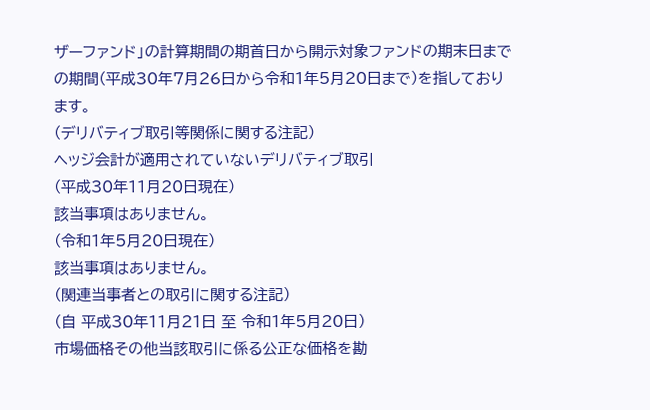ザーファンド」の計算期間の期首日から開示対象ファンドの期末日までの期間(平成30年7月26日から令和1年5月20日まで)を指しております。
(デリバティブ取引等関係に関する注記)
ヘッジ会計が適用されていないデリバティブ取引
(平成30年11月20日現在)
該当事項はありません。
(令和1年5月20日現在)
該当事項はありません。
(関連当事者との取引に関する注記)
(自 平成30年11月21日 至 令和1年5月20日)
市場価格その他当該取引に係る公正な価格を勘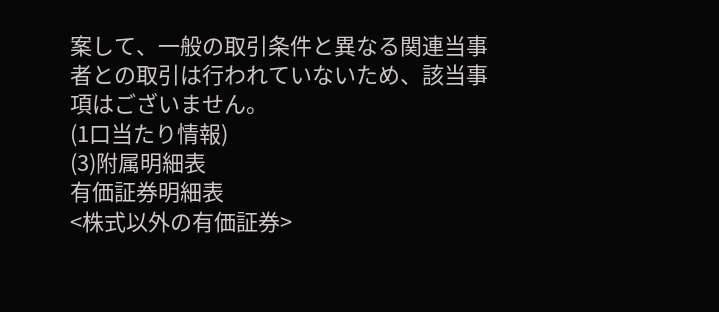案して、一般の取引条件と異なる関連当事者との取引は行われていないため、該当事項はございません。
(1口当たり情報)
(3)附属明細表
有価証券明細表
<株式以外の有価証券>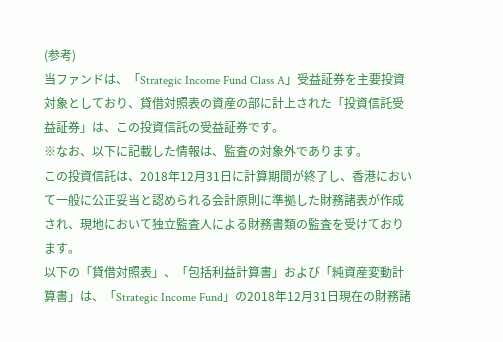(参考)
当ファンドは、「Strategic Income Fund Class A」受益証券を主要投資対象としており、貸借対照表の資産の部に計上された「投資信託受益証券」は、この投資信託の受益証券です。
※なお、以下に記載した情報は、監査の対象外であります。
この投資信託は、2018年12月31日に計算期間が終了し、香港において一般に公正妥当と認められる会計原則に準拠した財務諸表が作成され、現地において独立監査人による財務書類の監査を受けております。
以下の「貸借対照表」、「包括利益計算書」および「純資産変動計算書」は、「Strategic Income Fund」の2018年12月31日現在の財務諸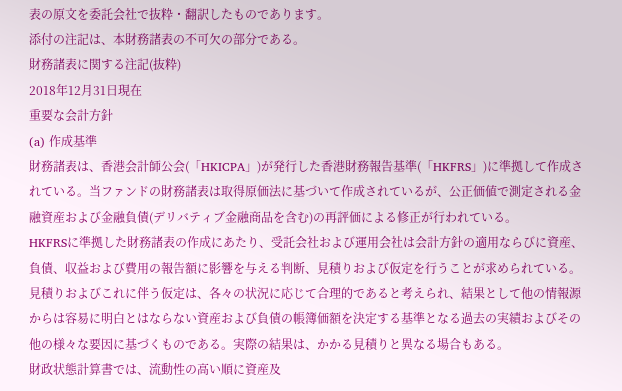表の原文を委託会社で抜粋・翻訳したものであります。
添付の注記は、本財務諸表の不可欠の部分である。
財務諸表に関する注記(抜粋)
2018年12月31日現在
重要な会計方針
(a) 作成基準
財務諸表は、香港会計師公会(「HKICPA」)が発行した香港財務報告基準(「HKFRS」)に準拠して作成されている。当ファンドの財務諸表は取得原価法に基づいて作成されているが、公正価値で測定される金融資産および金融負債(デリバティブ金融商品を含む)の再評価による修正が行われている。
HKFRSに準拠した財務諸表の作成にあたり、受託会社および運用会社は会計方針の適用ならびに資産、負債、収益および費用の報告額に影響を与える判断、見積りおよび仮定を行うことが求められている。見積りおよびこれに伴う仮定は、各々の状況に応じて合理的であると考えられ、結果として他の情報源からは容易に明白とはならない資産および負債の帳簿価額を決定する基準となる過去の実績およびその他の様々な要因に基づくものである。実際の結果は、かかる見積りと異なる場合もある。
財政状態計算書では、流動性の高い順に資産及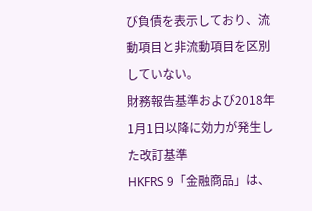び負債を表示しており、流動項目と非流動項目を区別していない。
財務報告基準および2018年1月1日以降に効力が発生した改訂基準
HKFRS 9「金融商品」は、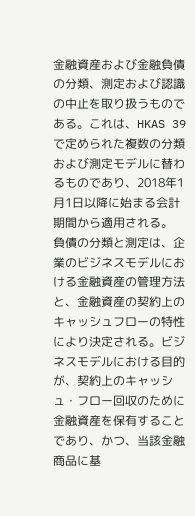金融資産および金融負債の分類、測定および認識の中止を取り扱うものである。これは、HKAS 39で定められた複数の分類および測定モデルに替わるものであり、2018年1月1日以降に始まる会計期間から適用される。
負債の分類と測定は、企業のビジネスモデルにおける金融資産の管理方法と、金融資産の契約上のキャッシュフローの特性により決定される。ビジネスモデルにおける目的が、契約上のキャッシュ・フロー回収のために金融資産を保有することであり、かつ、当該金融商品に基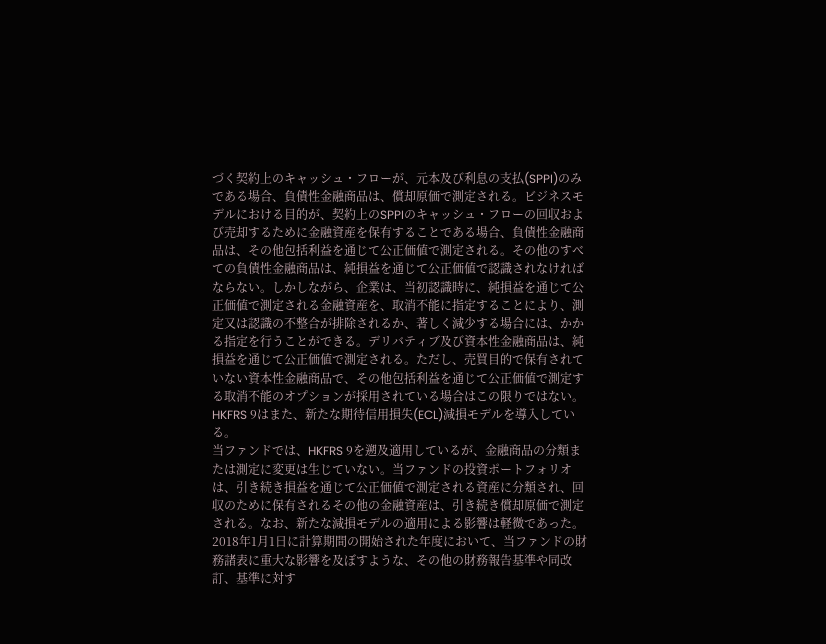づく契約上のキャッシュ・フローが、元本及び利息の支払(SPPI)のみである場合、負債性金融商品は、償却原価で測定される。ビジネスモデルにおける目的が、契約上のSPPIのキャッシュ・フローの回収および売却するために金融資産を保有することである場合、負債性金融商品は、その他包括利益を通じて公正価値で測定される。その他のすべての負債性金融商品は、純損益を通じて公正価値で認識されなければならない。しかしながら、企業は、当初認識時に、純損益を通じて公正価値で測定される金融資産を、取消不能に指定することにより、測定又は認識の不整合が排除されるか、著しく減少する場合には、かかる指定を行うことができる。デリバティブ及び資本性金融商品は、純損益を通じて公正価値で測定される。ただし、売買目的で保有されていない資本性金融商品で、その他包括利益を通じて公正価値で測定する取消不能のオプションが採用されている場合はこの限りではない。HKFRS 9はまた、新たな期待信用損失(ECL)減損モデルを導入している。
当ファンドでは、HKFRS 9を遡及適用しているが、金融商品の分類または測定に変更は生じていない。当ファンドの投資ポートフォリオは、引き続き損益を通じて公正価値で測定される資産に分類され、回収のために保有されるその他の金融資産は、引き続き償却原価で測定される。なお、新たな減損モデルの適用による影響は軽微であった。
2018年1月1日に計算期間の開始された年度において、当ファンドの財務諸表に重大な影響を及ぼすような、その他の財務報告基準や同改訂、基準に対す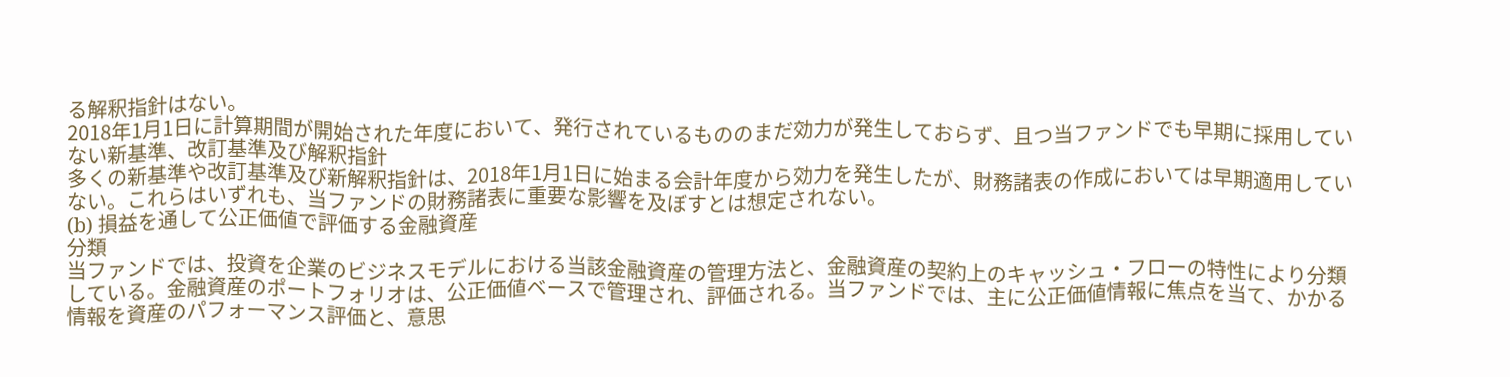る解釈指針はない。
2018年1月1日に計算期間が開始された年度において、発行されているもののまだ効力が発生しておらず、且つ当ファンドでも早期に採用していない新基準、改訂基準及び解釈指針
多くの新基準や改訂基準及び新解釈指針は、2018年1月1日に始まる会計年度から効力を発生したが、財務諸表の作成においては早期適用していない。これらはいずれも、当ファンドの財務諸表に重要な影響を及ぼすとは想定されない。
(b) 損益を通して公正価値で評価する金融資産
分類
当ファンドでは、投資を企業のビジネスモデルにおける当該金融資産の管理方法と、金融資産の契約上のキャッシュ・フローの特性により分類している。金融資産のポートフォリオは、公正価値ベースで管理され、評価される。当ファンドでは、主に公正価値情報に焦点を当て、かかる情報を資産のパフォーマンス評価と、意思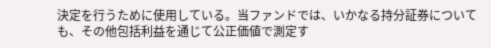決定を行うために使用している。当ファンドでは、いかなる持分証券についても、その他包括利益を通じて公正価値で測定す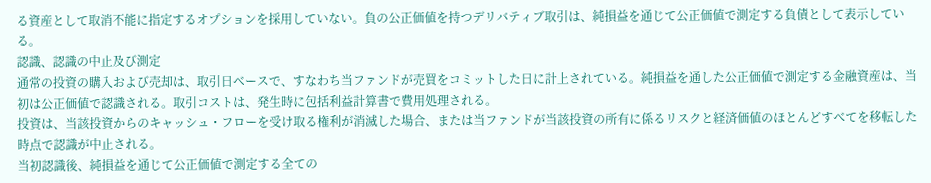る資産として取消不能に指定するオプションを採用していない。負の公正価値を持つデリバティブ取引は、純損益を通じて公正価値で測定する負債として表示している。
認識、認識の中止及び測定
通常の投資の購入および売却は、取引日ベースで、すなわち当ファンドが売買をコミットした日に計上されている。純損益を通した公正価値で測定する金融資産は、当初は公正価値で認識される。取引コストは、発生時に包括利益計算書で費用処理される。
投資は、当該投資からのキャッシュ・フローを受け取る権利が消滅した場合、または当ファンドが当該投資の所有に係るリスクと経済価値のほとんどすべてを移転した時点で認識が中止される。
当初認識後、純損益を通じて公正価値で測定する全ての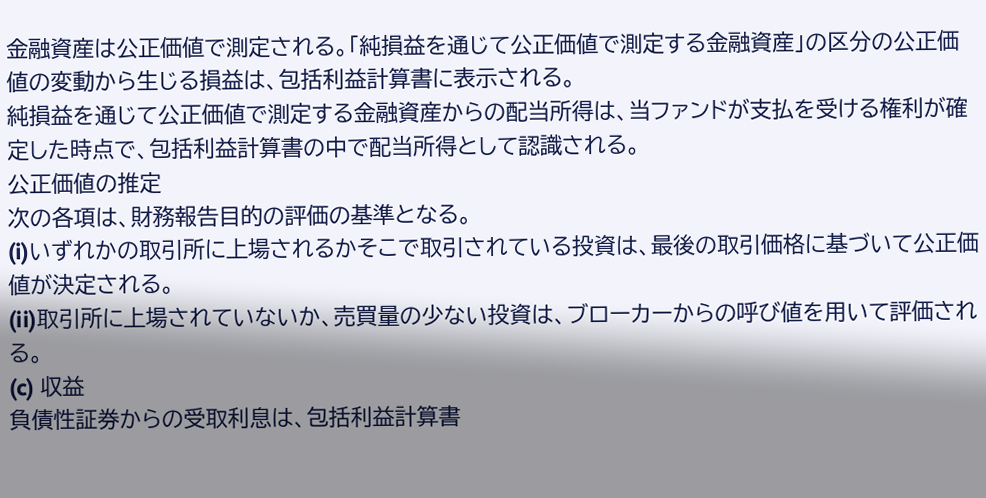金融資産は公正価値で測定される。「純損益を通じて公正価値で測定する金融資産」の区分の公正価値の変動から生じる損益は、包括利益計算書に表示される。
純損益を通じて公正価値で測定する金融資産からの配当所得は、当ファンドが支払を受ける権利が確定した時点で、包括利益計算書の中で配当所得として認識される。
公正価値の推定
次の各項は、財務報告目的の評価の基準となる。
(i)いずれかの取引所に上場されるかそこで取引されている投資は、最後の取引価格に基づいて公正価値が決定される。
(ii)取引所に上場されていないか、売買量の少ない投資は、ブローカーからの呼び値を用いて評価される。
(c) 収益
負債性証券からの受取利息は、包括利益計算書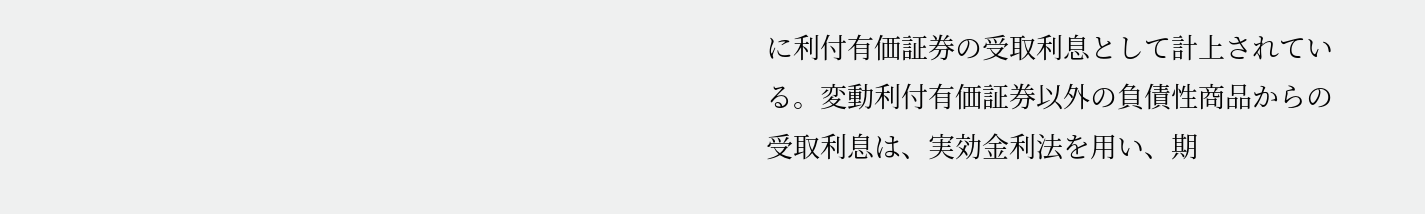に利付有価証券の受取利息として計上されている。変動利付有価証券以外の負債性商品からの受取利息は、実効金利法を用い、期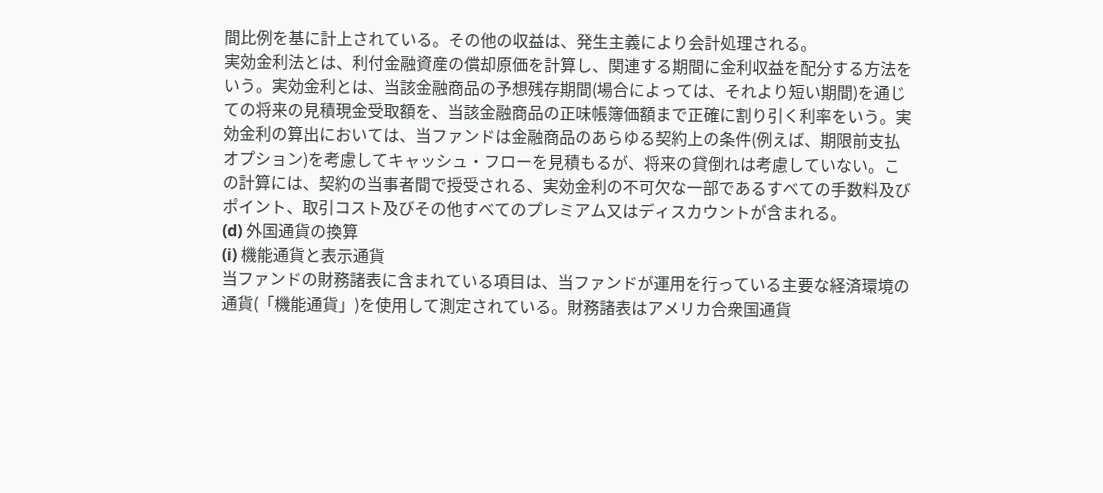間比例を基に計上されている。その他の収益は、発生主義により会計処理される。
実効金利法とは、利付金融資産の償却原価を計算し、関連する期間に金利収益を配分する方法をいう。実効金利とは、当該金融商品の予想残存期間(場合によっては、それより短い期間)を通じての将来の見積現金受取額を、当該金融商品の正味帳簿価額まで正確に割り引く利率をいう。実効金利の算出においては、当ファンドは金融商品のあらゆる契約上の条件(例えば、期限前支払オプション)を考慮してキャッシュ・フローを見積もるが、将来の貸倒れは考慮していない。この計算には、契約の当事者間で授受される、実効金利の不可欠な一部であるすべての手数料及びポイント、取引コスト及びその他すべてのプレミアム又はディスカウントが含まれる。
(d) 外国通貨の換算
(i) 機能通貨と表示通貨
当ファンドの財務諸表に含まれている項目は、当ファンドが運用を行っている主要な経済環境の通貨(「機能通貨」)を使用して測定されている。財務諸表はアメリカ合衆国通貨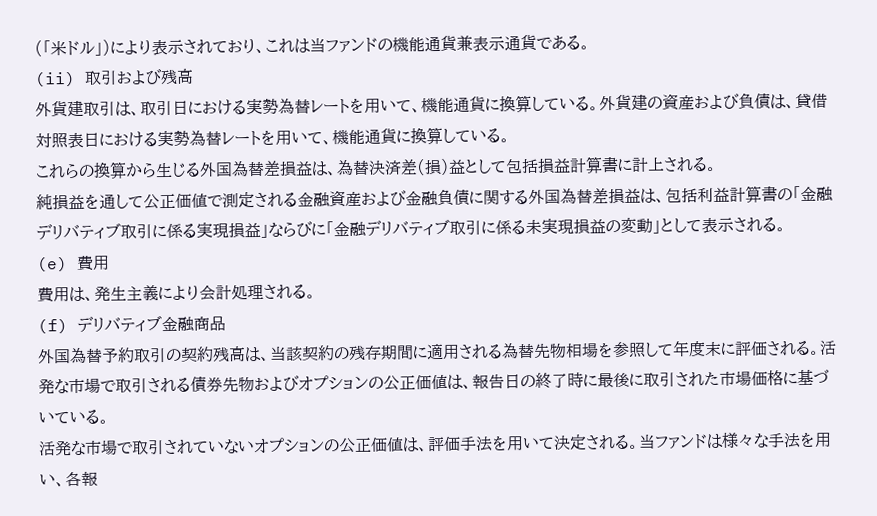(「米ドル」)により表示されており、これは当ファンドの機能通貨兼表示通貨である。
(ii) 取引および残高
外貨建取引は、取引日における実勢為替レートを用いて、機能通貨に換算している。外貨建の資産および負債は、貸借対照表日における実勢為替レートを用いて、機能通貨に換算している。
これらの換算から生じる外国為替差損益は、為替決済差(損)益として包括損益計算書に計上される。
純損益を通して公正価値で測定される金融資産および金融負債に関する外国為替差損益は、包括利益計算書の「金融デリバティブ取引に係る実現損益」ならびに「金融デリバティブ取引に係る未実現損益の変動」として表示される。
(e) 費用
費用は、発生主義により会計処理される。
(f) デリバティブ金融商品
外国為替予約取引の契約残高は、当該契約の残存期間に適用される為替先物相場を参照して年度末に評価される。活発な市場で取引される債券先物およびオプションの公正価値は、報告日の終了時に最後に取引された市場価格に基づいている。
活発な市場で取引されていないオプションの公正価値は、評価手法を用いて決定される。当ファンドは様々な手法を用い、各報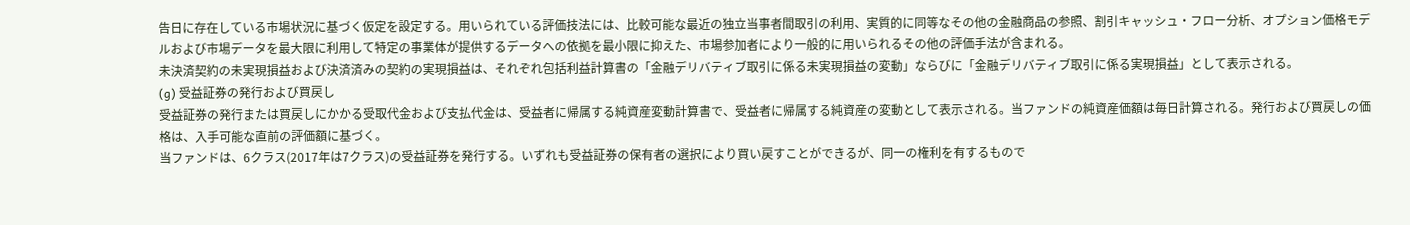告日に存在している市場状況に基づく仮定を設定する。用いられている評価技法には、比較可能な最近の独立当事者間取引の利用、実質的に同等なその他の金融商品の参照、割引キャッシュ・フロー分析、オプション価格モデルおよび市場データを最大限に利用して特定の事業体が提供するデータへの依拠を最小限に抑えた、市場参加者により一般的に用いられるその他の評価手法が含まれる。
未決済契約の未実現損益および決済済みの契約の実現損益は、それぞれ包括利益計算書の「金融デリバティブ取引に係る未実現損益の変動」ならびに「金融デリバティブ取引に係る実現損益」として表示される。
(g) 受益証券の発行および買戻し
受益証券の発行または買戻しにかかる受取代金および支払代金は、受益者に帰属する純資産変動計算書で、受益者に帰属する純資産の変動として表示される。当ファンドの純資産価額は毎日計算される。発行および買戻しの価格は、入手可能な直前の評価額に基づく。
当ファンドは、6クラス(2017年は7クラス)の受益証券を発行する。いずれも受益証券の保有者の選択により買い戻すことができるが、同一の権利を有するもので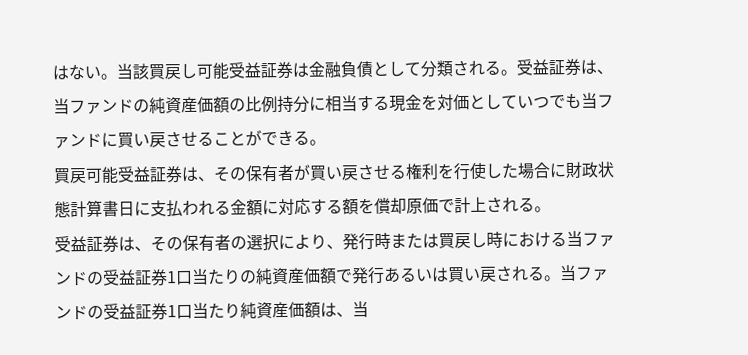はない。当該買戻し可能受益証券は金融負債として分類される。受益証券は、当ファンドの純資産価額の比例持分に相当する現金を対価としていつでも当ファンドに買い戻させることができる。
買戻可能受益証券は、その保有者が買い戻させる権利を行使した場合に財政状態計算書日に支払われる金額に対応する額を償却原価で計上される。
受益証券は、その保有者の選択により、発行時または買戻し時における当ファンドの受益証券1口当たりの純資産価額で発行あるいは買い戻される。当ファンドの受益証券1口当たり純資産価額は、当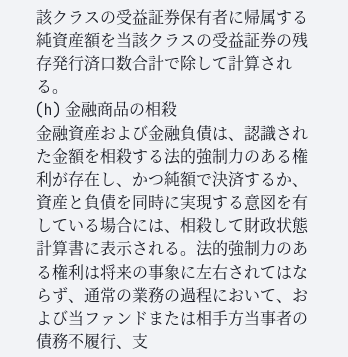該クラスの受益証券保有者に帰属する純資産額を当該クラスの受益証券の残存発行済口数合計で除して計算される。
(h) 金融商品の相殺
金融資産および金融負債は、認識された金額を相殺する法的強制力のある権利が存在し、かつ純額で決済するか、資産と負債を同時に実現する意図を有している場合には、相殺して財政状態計算書に表示される。法的強制力のある権利は将来の事象に左右されてはならず、通常の業務の過程において、および当ファンドまたは相手方当事者の債務不履行、支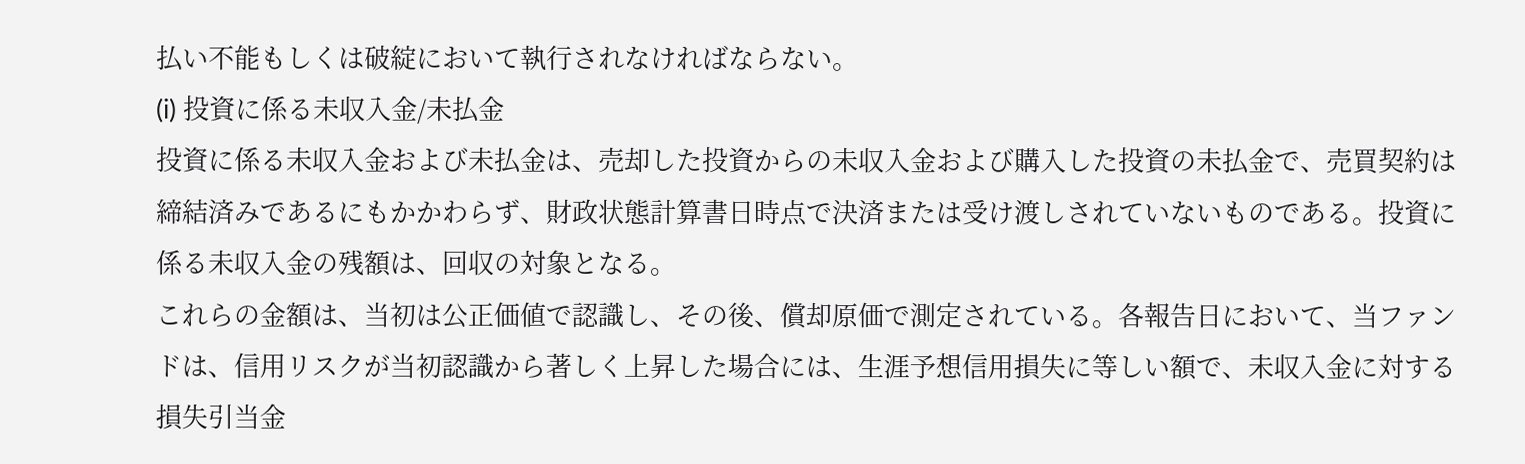払い不能もしくは破綻において執行されなければならない。
(i) 投資に係る未収入金/未払金
投資に係る未収入金および未払金は、売却した投資からの未収入金および購入した投資の未払金で、売買契約は締結済みであるにもかかわらず、財政状態計算書日時点で決済または受け渡しされていないものである。投資に係る未収入金の残額は、回収の対象となる。
これらの金額は、当初は公正価値で認識し、その後、償却原価で測定されている。各報告日において、当ファンドは、信用リスクが当初認識から著しく上昇した場合には、生涯予想信用損失に等しい額で、未収入金に対する損失引当金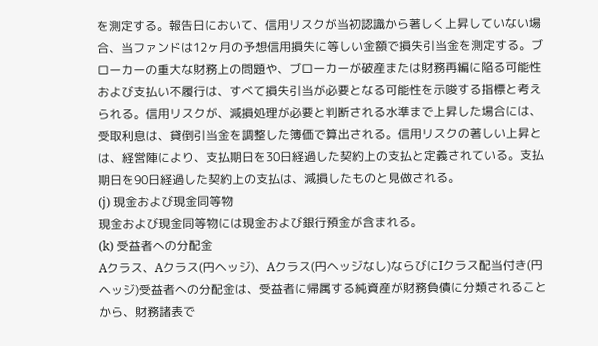を測定する。報告日において、信用リスクが当初認識から著しく上昇していない場合、当ファンドは12ヶ月の予想信用損失に等しい金額で損失引当金を測定する。ブローカーの重大な財務上の問題や、ブローカーが破産または財務再編に陥る可能性および支払い不履行は、すべて損失引当が必要となる可能性を示唆する指標と考えられる。信用リスクが、減損処理が必要と判断される水準まで上昇した場合には、受取利息は、貸倒引当金を調整した簿価で算出される。信用リスクの著しい上昇とは、経営陣により、支払期日を30日経過した契約上の支払と定義されている。支払期日を90日経過した契約上の支払は、減損したものと見做される。
(j) 現金および現金同等物
現金および現金同等物には現金および銀行預金が含まれる。
(k) 受益者への分配金
Aクラス、Aクラス(円ヘッジ)、Aクラス(円ヘッジなし)ならびにIクラス配当付き(円ヘッジ)受益者への分配金は、受益者に帰属する純資産が財務負債に分類されることから、財務諸表で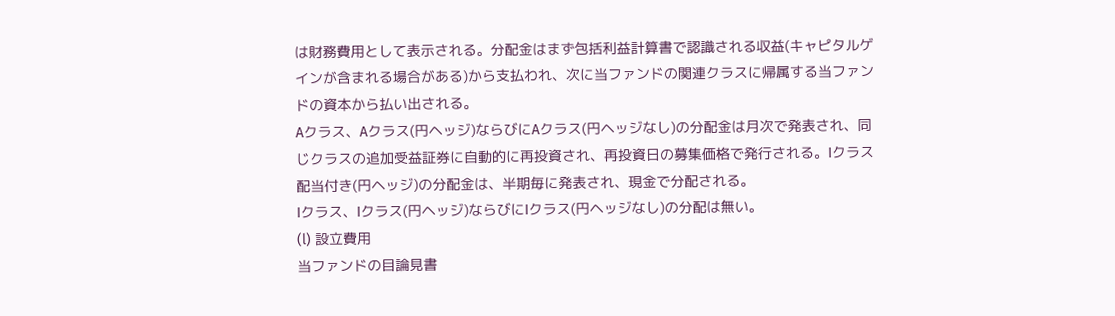は財務費用として表示される。分配金はまず包括利益計算書で認識される収益(キャピタルゲインが含まれる場合がある)から支払われ、次に当ファンドの関連クラスに帰属する当ファンドの資本から払い出される。
Aクラス、Aクラス(円ヘッジ)ならびにAクラス(円ヘッジなし)の分配金は月次で発表され、同じクラスの追加受益証券に自動的に再投資され、再投資日の募集価格で発行される。Iクラス配当付き(円ヘッジ)の分配金は、半期毎に発表され、現金で分配される。
Iクラス、Iクラス(円ヘッジ)ならびにIクラス(円ヘッジなし)の分配は無い。
(l) 設立費用
当ファンドの目論見書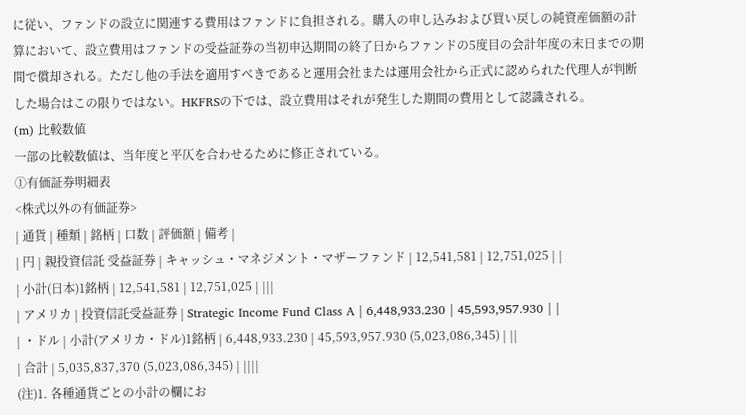に従い、ファンドの設立に関連する費用はファンドに負担される。購入の申し込みおよび買い戻しの純資産価額の計算において、設立費用はファンドの受益証券の当初申込期間の終了日からファンドの5度目の会計年度の末日までの期間で償却される。ただし他の手法を適用すべきであると運用会社または運用会社から正式に認められた代理人が判断した場合はこの限りではない。HKFRSの下では、設立費用はそれが発生した期間の費用として認識される。
(m) 比較数値
一部の比較数値は、当年度と平仄を合わせるために修正されている。
①有価証券明細表
<株式以外の有価証券>
| 通貨 | 種類 | 銘柄 | 口数 | 評価額 | 備考 |
| 円 | 親投資信託 受益証券 | キャッシュ・マネジメント・マザーファンド | 12,541,581 | 12,751,025 | |
| 小計(日本)1銘柄 | 12,541,581 | 12,751,025 | |||
| アメリカ | 投資信託受益証券 | Strategic Income Fund Class A | 6,448,933.230 | 45,593,957.930 | |
| ・ドル | 小計(アメリカ・ドル)1銘柄 | 6,448,933.230 | 45,593,957.930 (5,023,086,345) | ||
| 合計 | 5,035,837,370 (5,023,086,345) | ||||
(注)1. 各種通貨ごとの小計の欄にお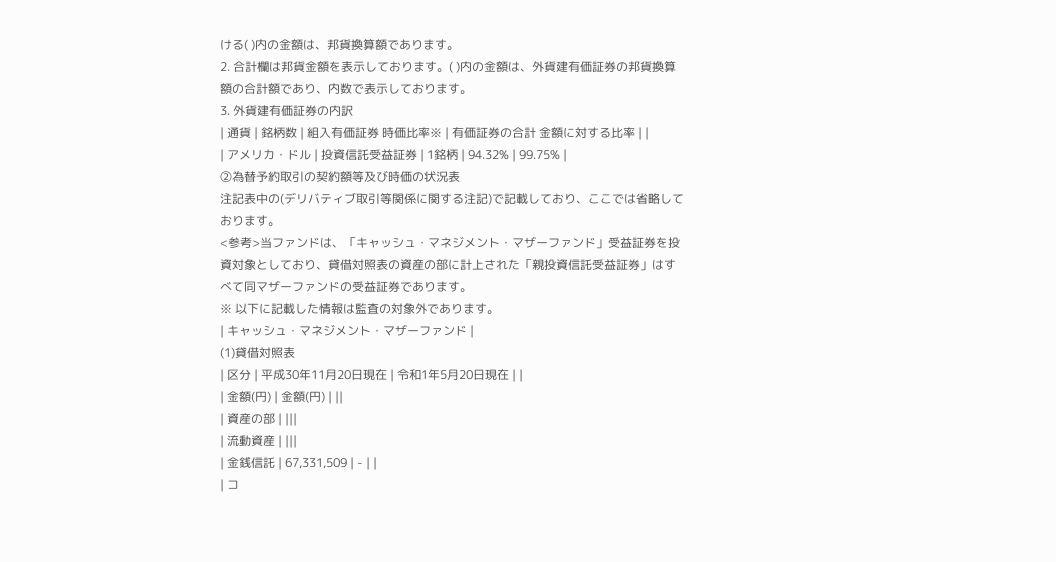ける( )内の金額は、邦貨換算額であります。
2. 合計欄は邦貨金額を表示しております。( )内の金額は、外貨建有価証券の邦貨換算額の合計額であり、内数で表示しております。
3. 外貨建有価証券の内訳
| 通貨 | 銘柄数 | 組入有価証券 時価比率※ | 有価証券の合計 金額に対する比率 | |
| アメリカ・ドル | 投資信託受益証券 | 1銘柄 | 94.32% | 99.75% |
②為替予約取引の契約額等及び時価の状況表
注記表中の(デリバティブ取引等関係に関する注記)で記載しており、ここでは省略しております。
<参考>当ファンドは、「キャッシュ・マネジメント・マザーファンド」受益証券を投資対象としており、貸借対照表の資産の部に計上された「親投資信託受益証券」はすべて同マザーファンドの受益証券であります。
※ 以下に記載した情報は監査の対象外であります。
| キャッシュ・マネジメント・マザーファンド |
(1)貸借対照表
| 区分 | 平成30年11月20日現在 | 令和1年5月20日現在 | |
| 金額(円) | 金額(円) | ||
| 資産の部 | |||
| 流動資産 | |||
| 金銭信託 | 67,331,509 | - | |
| コ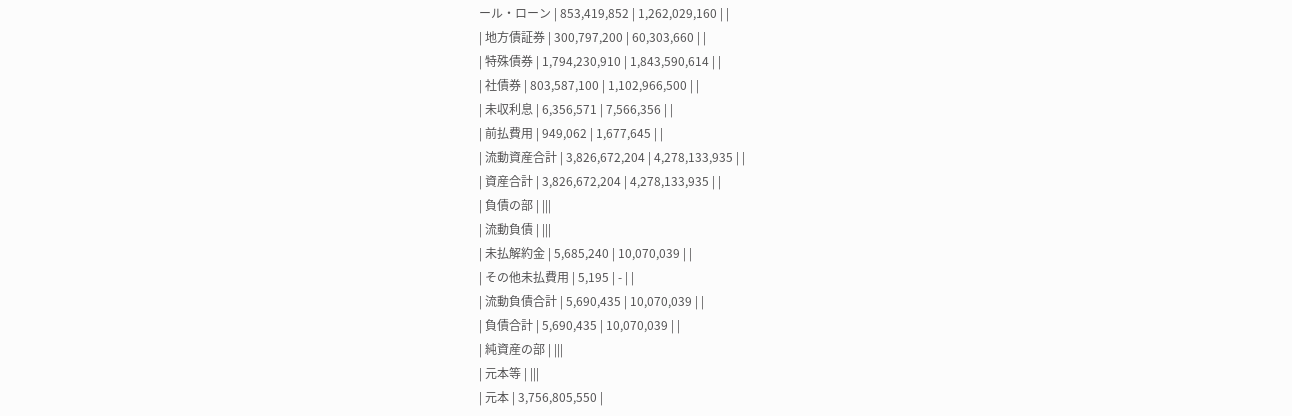ール・ローン | 853,419,852 | 1,262,029,160 | |
| 地方債証券 | 300,797,200 | 60,303,660 | |
| 特殊債券 | 1,794,230,910 | 1,843,590,614 | |
| 社債券 | 803,587,100 | 1,102,966,500 | |
| 未収利息 | 6,356,571 | 7,566,356 | |
| 前払費用 | 949,062 | 1,677,645 | |
| 流動資産合計 | 3,826,672,204 | 4,278,133,935 | |
| 資産合計 | 3,826,672,204 | 4,278,133,935 | |
| 負債の部 | |||
| 流動負債 | |||
| 未払解約金 | 5,685,240 | 10,070,039 | |
| その他未払費用 | 5,195 | - | |
| 流動負債合計 | 5,690,435 | 10,070,039 | |
| 負債合計 | 5,690,435 | 10,070,039 | |
| 純資産の部 | |||
| 元本等 | |||
| 元本 | 3,756,805,550 |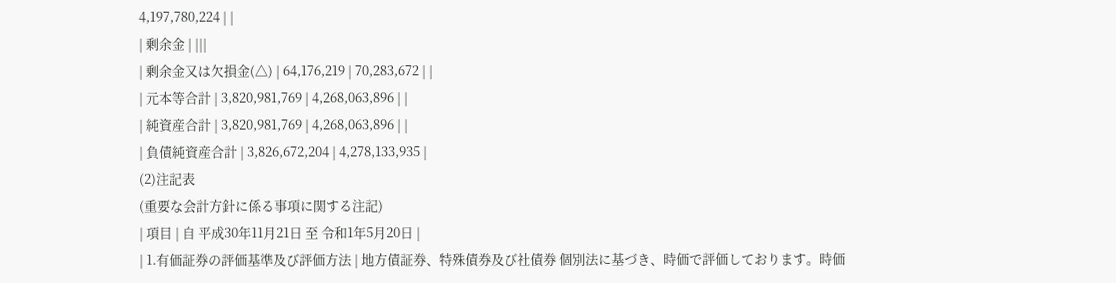4,197,780,224 | |
| 剰余金 | |||
| 剰余金又は欠損金(△) | 64,176,219 | 70,283,672 | |
| 元本等合計 | 3,820,981,769 | 4,268,063,896 | |
| 純資産合計 | 3,820,981,769 | 4,268,063,896 | |
| 負債純資産合計 | 3,826,672,204 | 4,278,133,935 |
(2)注記表
(重要な会計方針に係る事項に関する注記)
| 項目 | 自 平成30年11月21日 至 令和1年5月20日 |
| 1.有価証券の評価基準及び評価方法 | 地方債証券、特殊債券及び社債券 個別法に基づき、時価で評価しております。時価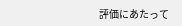評価にあたって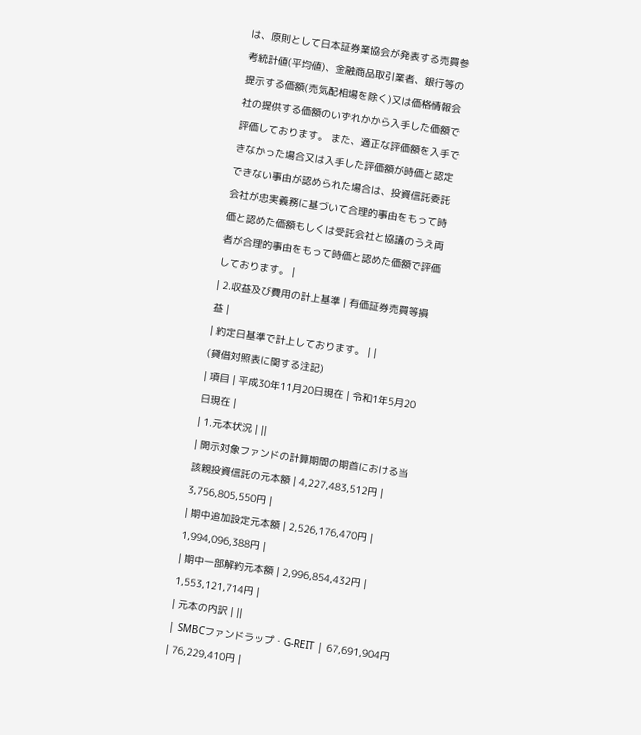は、原則として日本証券業協会が発表する売買参考統計値(平均値)、金融商品取引業者、銀行等の提示する価額(売気配相場を除く)又は価格情報会社の提供する価額のいずれかから入手した価額で評価しております。 また、適正な評価額を入手できなかった場合又は入手した評価額が時価と認定できない事由が認められた場合は、投資信託委託会社が忠実義務に基づいて合理的事由をもって時価と認めた価額もしくは受託会社と協議のうえ両者が合理的事由をもって時価と認めた価額で評価しております。 |
| 2.収益及び費用の計上基準 | 有価証券売買等損益 |
| 約定日基準で計上しております。 | |
(貸借対照表に関する注記)
| 項目 | 平成30年11月20日現在 | 令和1年5月20日現在 |
| 1.元本状況 | ||
| 開示対象ファンドの計算期間の期首における当該親投資信託の元本額 | 4,227,483,512円 | 3,756,805,550円 |
| 期中追加設定元本額 | 2,526,176,470円 | 1,994,096,388円 |
| 期中一部解約元本額 | 2,996,854,432円 | 1,553,121,714円 |
| 元本の内訳 | ||
| SMBCファンドラップ・G-REIT | 67,691,904円 | 76,229,410円 |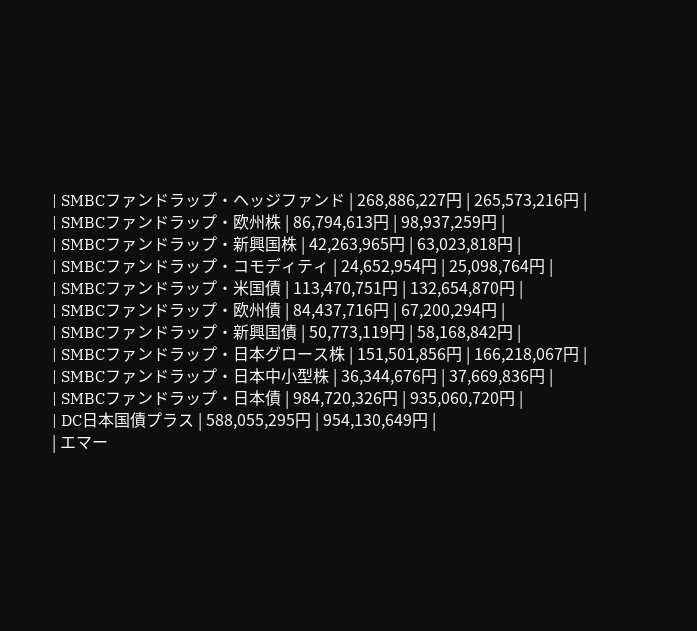| SMBCファンドラップ・ヘッジファンド | 268,886,227円 | 265,573,216円 |
| SMBCファンドラップ・欧州株 | 86,794,613円 | 98,937,259円 |
| SMBCファンドラップ・新興国株 | 42,263,965円 | 63,023,818円 |
| SMBCファンドラップ・コモディティ | 24,652,954円 | 25,098,764円 |
| SMBCファンドラップ・米国債 | 113,470,751円 | 132,654,870円 |
| SMBCファンドラップ・欧州債 | 84,437,716円 | 67,200,294円 |
| SMBCファンドラップ・新興国債 | 50,773,119円 | 58,168,842円 |
| SMBCファンドラップ・日本グロース株 | 151,501,856円 | 166,218,067円 |
| SMBCファンドラップ・日本中小型株 | 36,344,676円 | 37,669,836円 |
| SMBCファンドラップ・日本債 | 984,720,326円 | 935,060,720円 |
| DC日本国債プラス | 588,055,295円 | 954,130,649円 |
| エマー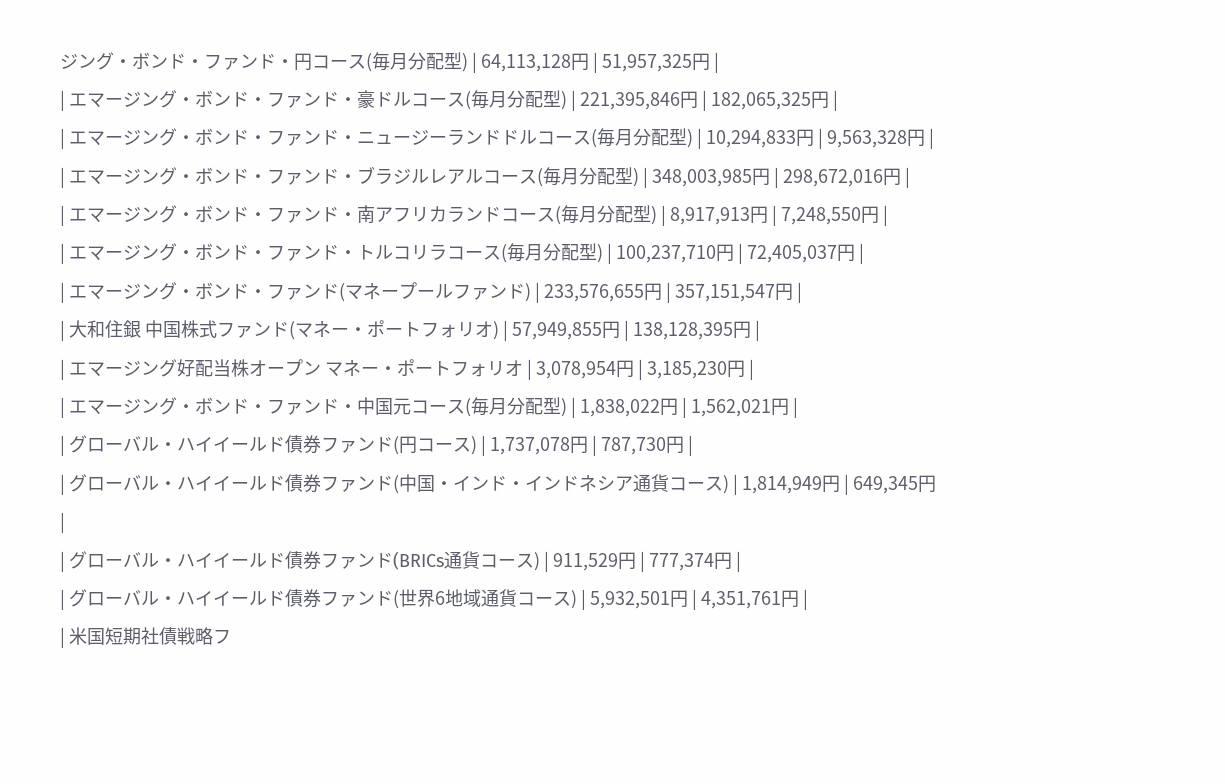ジング・ボンド・ファンド・円コース(毎月分配型) | 64,113,128円 | 51,957,325円 |
| エマージング・ボンド・ファンド・豪ドルコース(毎月分配型) | 221,395,846円 | 182,065,325円 |
| エマージング・ボンド・ファンド・ニュージーランドドルコース(毎月分配型) | 10,294,833円 | 9,563,328円 |
| エマージング・ボンド・ファンド・ブラジルレアルコース(毎月分配型) | 348,003,985円 | 298,672,016円 |
| エマージング・ボンド・ファンド・南アフリカランドコース(毎月分配型) | 8,917,913円 | 7,248,550円 |
| エマージング・ボンド・ファンド・トルコリラコース(毎月分配型) | 100,237,710円 | 72,405,037円 |
| エマージング・ボンド・ファンド(マネープールファンド) | 233,576,655円 | 357,151,547円 |
| 大和住銀 中国株式ファンド(マネー・ポートフォリオ) | 57,949,855円 | 138,128,395円 |
| エマージング好配当株オープン マネー・ポートフォリオ | 3,078,954円 | 3,185,230円 |
| エマージング・ボンド・ファンド・中国元コース(毎月分配型) | 1,838,022円 | 1,562,021円 |
| グローバル・ハイイールド債券ファンド(円コース) | 1,737,078円 | 787,730円 |
| グローバル・ハイイールド債券ファンド(中国・インド・インドネシア通貨コース) | 1,814,949円 | 649,345円 |
| グローバル・ハイイールド債券ファンド(BRICs通貨コース) | 911,529円 | 777,374円 |
| グローバル・ハイイールド債券ファンド(世界6地域通貨コース) | 5,932,501円 | 4,351,761円 |
| 米国短期社債戦略フ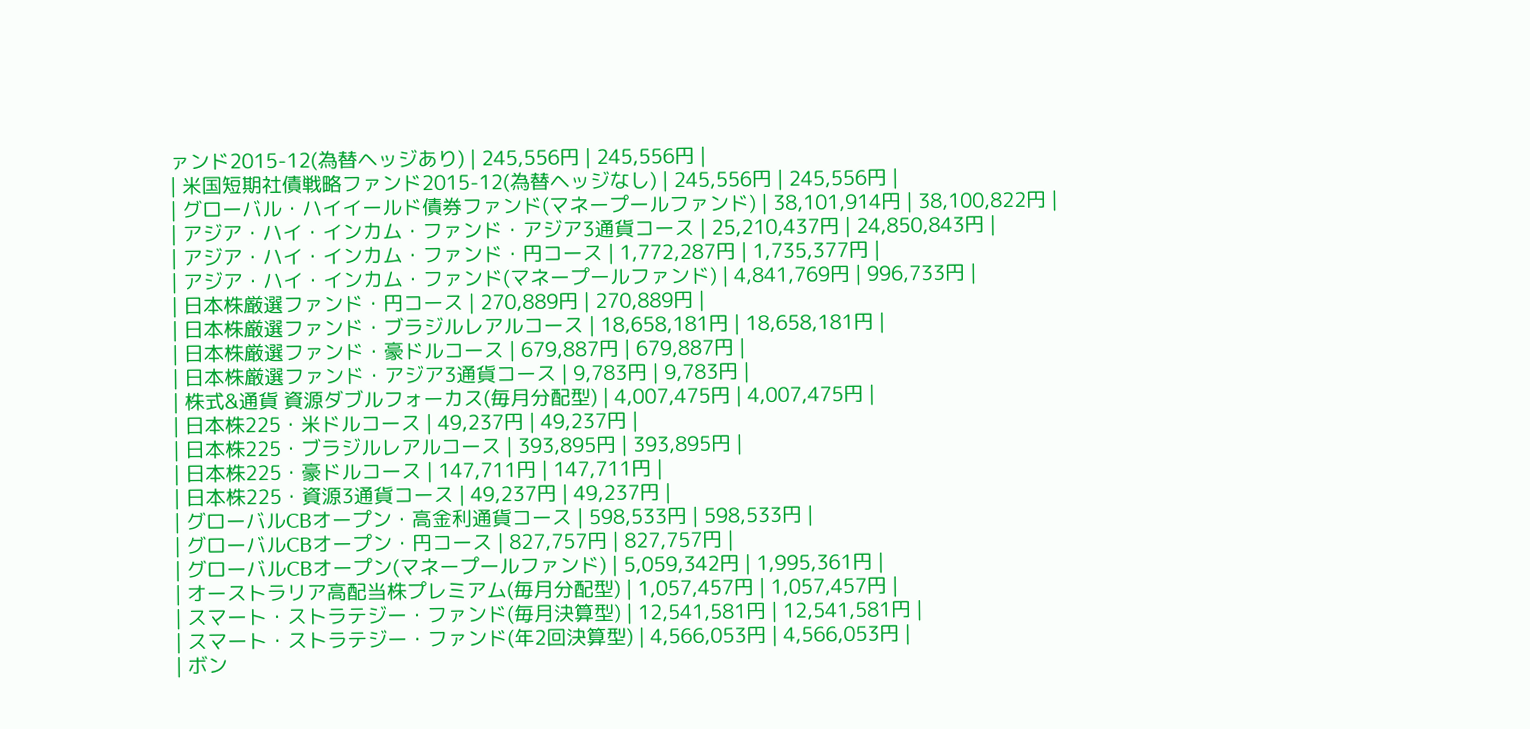ァンド2015-12(為替ヘッジあり) | 245,556円 | 245,556円 |
| 米国短期社債戦略ファンド2015-12(為替ヘッジなし) | 245,556円 | 245,556円 |
| グローバル・ハイイールド債券ファンド(マネープールファンド) | 38,101,914円 | 38,100,822円 |
| アジア・ハイ・インカム・ファンド・アジア3通貨コース | 25,210,437円 | 24,850,843円 |
| アジア・ハイ・インカム・ファンド・円コース | 1,772,287円 | 1,735,377円 |
| アジア・ハイ・インカム・ファンド(マネープールファンド) | 4,841,769円 | 996,733円 |
| 日本株厳選ファンド・円コース | 270,889円 | 270,889円 |
| 日本株厳選ファンド・ブラジルレアルコース | 18,658,181円 | 18,658,181円 |
| 日本株厳選ファンド・豪ドルコース | 679,887円 | 679,887円 |
| 日本株厳選ファンド・アジア3通貨コース | 9,783円 | 9,783円 |
| 株式&通貨 資源ダブルフォーカス(毎月分配型) | 4,007,475円 | 4,007,475円 |
| 日本株225・米ドルコース | 49,237円 | 49,237円 |
| 日本株225・ブラジルレアルコース | 393,895円 | 393,895円 |
| 日本株225・豪ドルコース | 147,711円 | 147,711円 |
| 日本株225・資源3通貨コース | 49,237円 | 49,237円 |
| グローバルCBオープン・高金利通貨コース | 598,533円 | 598,533円 |
| グローバルCBオープン・円コース | 827,757円 | 827,757円 |
| グローバルCBオープン(マネープールファンド) | 5,059,342円 | 1,995,361円 |
| オーストラリア高配当株プレミアム(毎月分配型) | 1,057,457円 | 1,057,457円 |
| スマート・ストラテジー・ファンド(毎月決算型) | 12,541,581円 | 12,541,581円 |
| スマート・ストラテジー・ファンド(年2回決算型) | 4,566,053円 | 4,566,053円 |
| ボン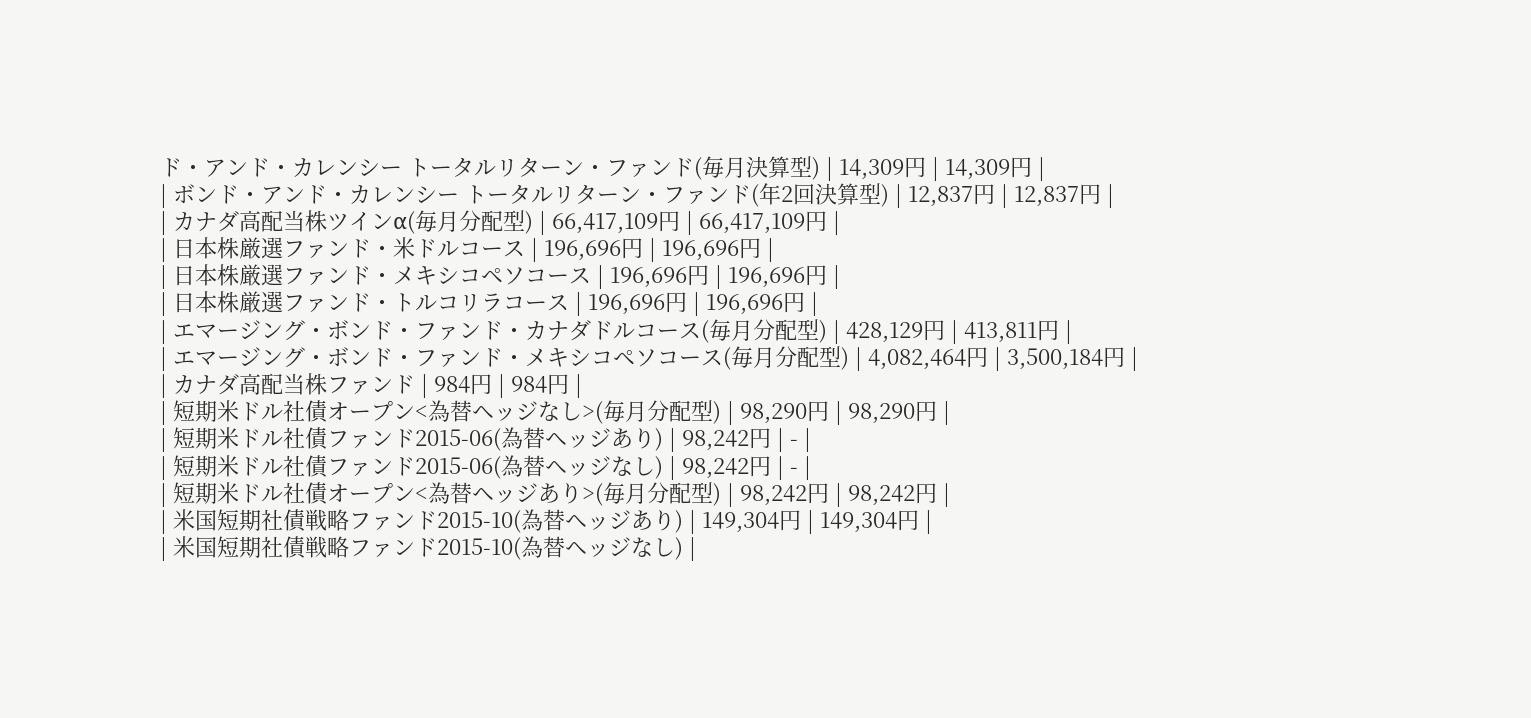ド・アンド・カレンシー トータルリターン・ファンド(毎月決算型) | 14,309円 | 14,309円 |
| ボンド・アンド・カレンシー トータルリターン・ファンド(年2回決算型) | 12,837円 | 12,837円 |
| カナダ高配当株ツインα(毎月分配型) | 66,417,109円 | 66,417,109円 |
| 日本株厳選ファンド・米ドルコース | 196,696円 | 196,696円 |
| 日本株厳選ファンド・メキシコペソコース | 196,696円 | 196,696円 |
| 日本株厳選ファンド・トルコリラコース | 196,696円 | 196,696円 |
| エマージング・ボンド・ファンド・カナダドルコース(毎月分配型) | 428,129円 | 413,811円 |
| エマージング・ボンド・ファンド・メキシコペソコース(毎月分配型) | 4,082,464円 | 3,500,184円 |
| カナダ高配当株ファンド | 984円 | 984円 |
| 短期米ドル社債オープン<為替ヘッジなし>(毎月分配型) | 98,290円 | 98,290円 |
| 短期米ドル社債ファンド2015-06(為替ヘッジあり) | 98,242円 | - |
| 短期米ドル社債ファンド2015-06(為替ヘッジなし) | 98,242円 | - |
| 短期米ドル社債オープン<為替ヘッジあり>(毎月分配型) | 98,242円 | 98,242円 |
| 米国短期社債戦略ファンド2015-10(為替ヘッジあり) | 149,304円 | 149,304円 |
| 米国短期社債戦略ファンド2015-10(為替ヘッジなし) |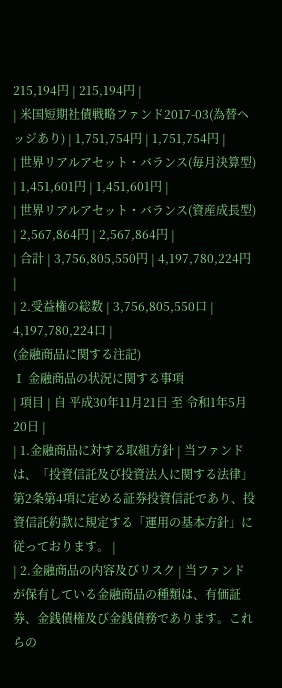215,194円 | 215,194円 |
| 米国短期社債戦略ファンド2017-03(為替ヘッジあり) | 1,751,754円 | 1,751,754円 |
| 世界リアルアセット・バランス(毎月決算型) | 1,451,601円 | 1,451,601円 |
| 世界リアルアセット・バランス(資産成長型) | 2,567,864円 | 2,567,864円 |
| 合計 | 3,756,805,550円 | 4,197,780,224円 |
| 2.受益権の総数 | 3,756,805,550口 | 4,197,780,224口 |
(金融商品に関する注記)
Ⅰ 金融商品の状況に関する事項
| 項目 | 自 平成30年11月21日 至 令和1年5月20日 |
| 1.金融商品に対する取組方針 | 当ファンドは、「投資信託及び投資法人に関する法律」第2条第4項に定める証券投資信託であり、投資信託約款に規定する「運用の基本方針」に従っております。 |
| 2.金融商品の内容及びリスク | 当ファンドが保有している金融商品の種類は、有価証券、金銭債権及び金銭債務であります。これらの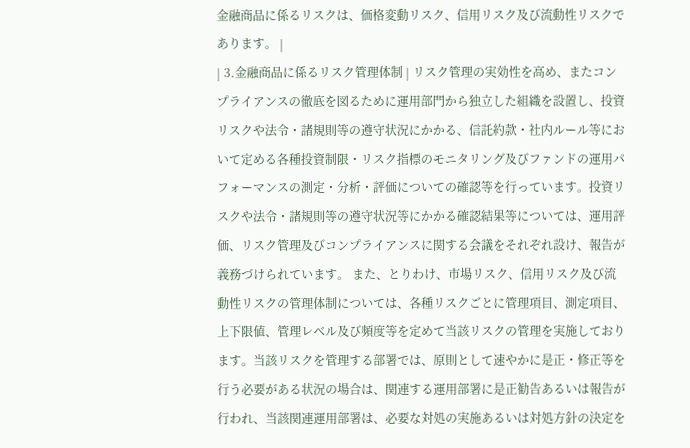金融商品に係るリスクは、価格変動リスク、信用リスク及び流動性リスクであります。 |
| 3.金融商品に係るリスク管理体制 | リスク管理の実効性を高め、またコンプライアンスの徹底を図るために運用部門から独立した組織を設置し、投資リスクや法令・諸規則等の遵守状況にかかる、信託約款・社内ルール等において定める各種投資制限・リスク指標のモニタリング及びファンドの運用パフォーマンスの測定・分析・評価についての確認等を行っています。投資リスクや法令・諸規則等の遵守状況等にかかる確認結果等については、運用評価、リスク管理及びコンプライアンスに関する会議をそれぞれ設け、報告が義務づけられています。 また、とりわけ、市場リスク、信用リスク及び流動性リスクの管理体制については、各種リスクごとに管理項目、測定項目、上下限値、管理レベル及び頻度等を定めて当該リスクの管理を実施しております。当該リスクを管理する部署では、原則として速やかに是正・修正等を行う必要がある状況の場合は、関連する運用部署に是正勧告あるいは報告が行われ、当該関連運用部署は、必要な対処の実施あるいは対処方針の決定を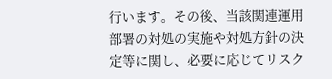行います。その後、当該関連運用部署の対処の実施や対処方針の決定等に関し、必要に応じてリスク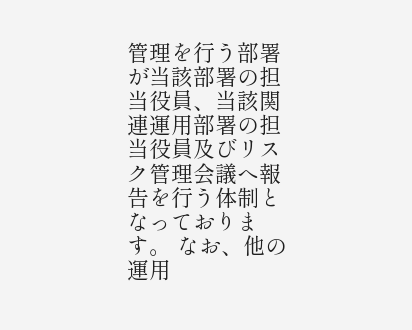管理を行う部署が当該部署の担当役員、当該関連運用部署の担当役員及びリスク管理会議へ報告を行う体制となっております。 なお、他の運用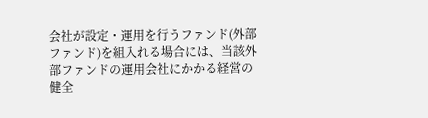会社が設定・運用を行うファンド(外部ファンド)を組入れる場合には、当該外部ファンドの運用会社にかかる経営の健全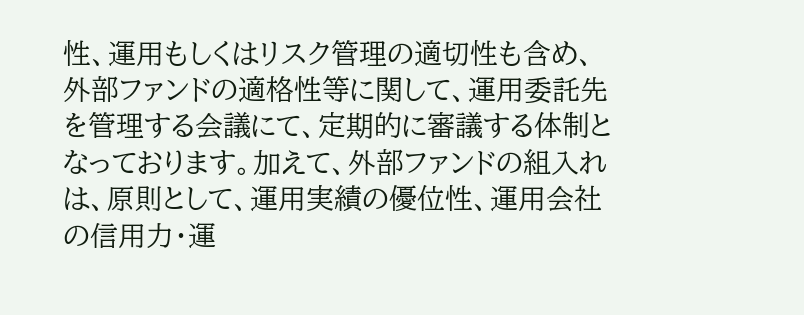性、運用もしくはリスク管理の適切性も含め、外部ファンドの適格性等に関して、運用委託先を管理する会議にて、定期的に審議する体制となっております。加えて、外部ファンドの組入れは、原則として、運用実績の優位性、運用会社の信用力・運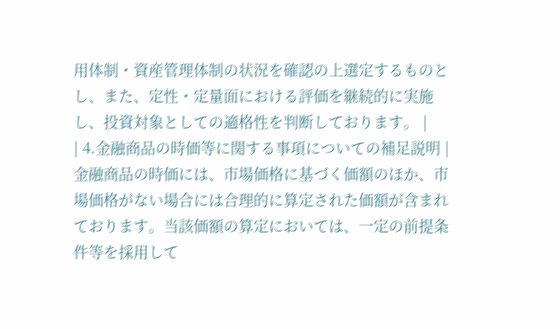用体制・資産管理体制の状況を確認の上選定するものとし、また、定性・定量面における評価を継続的に実施し、投資対象としての適格性を判断しております。 |
| 4.金融商品の時価等に関する事項についての補足説明 | 金融商品の時価には、市場価格に基づく価額のほか、市場価格がない場合には合理的に算定された価額が含まれております。当該価額の算定においては、一定の前提条件等を採用して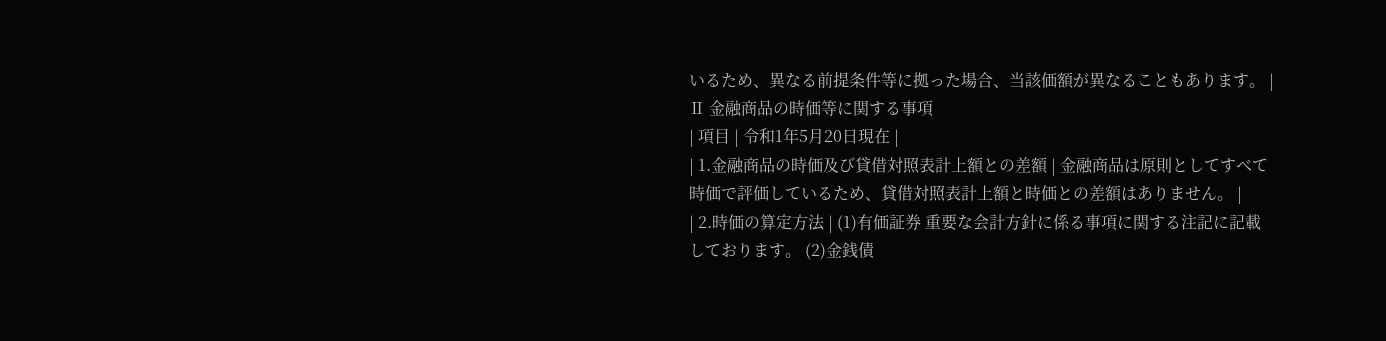いるため、異なる前提条件等に拠った場合、当該価額が異なることもあります。 |
Ⅱ 金融商品の時価等に関する事項
| 項目 | 令和1年5月20日現在 |
| 1.金融商品の時価及び貸借対照表計上額との差額 | 金融商品は原則としてすべて時価で評価しているため、貸借対照表計上額と時価との差額はありません。 |
| 2.時価の算定方法 | (1)有価証券 重要な会計方針に係る事項に関する注記に記載しております。 (2)金銭債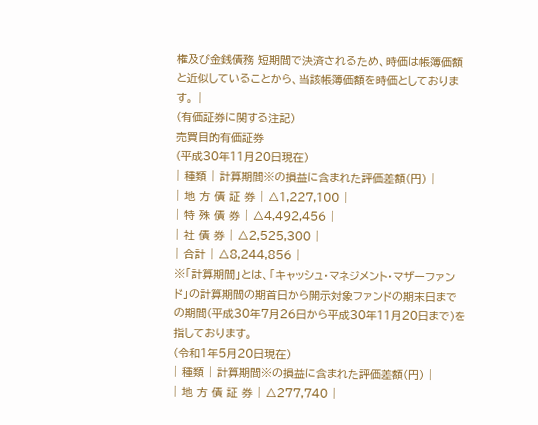権及び金銭債務 短期間で決済されるため、時価は帳簿価額と近似していることから、当該帳簿価額を時価としております。 |
(有価証券に関する注記)
売買目的有価証券
(平成30年11月20日現在)
| 種類 | 計算期間※の損益に含まれた評価差額(円) |
| 地 方 債 証 券 | △1,227,100 |
| 特 殊 債 券 | △4,492,456 |
| 社 債 券 | △2,525,300 |
| 合計 | △8,244,856 |
※「計算期間」とは、「キャッシュ・マネジメント・マザーファンド」の計算期間の期首日から開示対象ファンドの期末日までの期間(平成30年7月26日から平成30年11月20日まで)を指しております。
(令和1年5月20日現在)
| 種類 | 計算期間※の損益に含まれた評価差額(円) |
| 地 方 債 証 券 | △277,740 |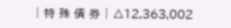| 特 殊 債 券 | △12,363,002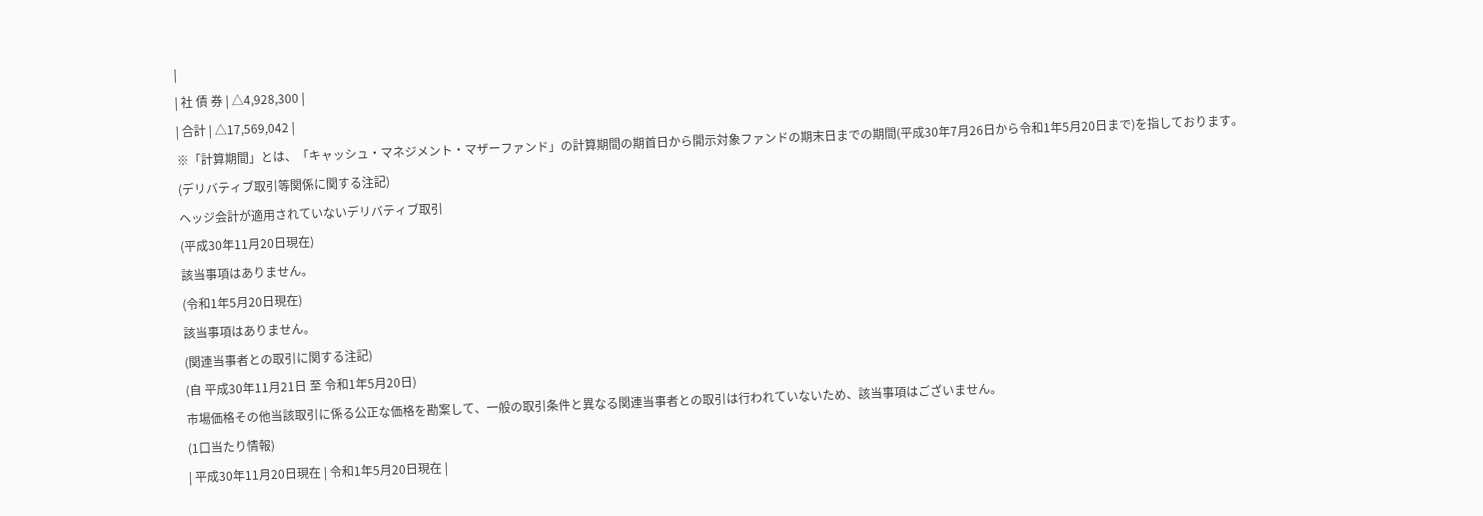|
| 社 債 券 | △4,928,300 |
| 合計 | △17,569,042 |
※「計算期間」とは、「キャッシュ・マネジメント・マザーファンド」の計算期間の期首日から開示対象ファンドの期末日までの期間(平成30年7月26日から令和1年5月20日まで)を指しております。
(デリバティブ取引等関係に関する注記)
ヘッジ会計が適用されていないデリバティブ取引
(平成30年11月20日現在)
該当事項はありません。
(令和1年5月20日現在)
該当事項はありません。
(関連当事者との取引に関する注記)
(自 平成30年11月21日 至 令和1年5月20日)
市場価格その他当該取引に係る公正な価格を勘案して、一般の取引条件と異なる関連当事者との取引は行われていないため、該当事項はございません。
(1口当たり情報)
| 平成30年11月20日現在 | 令和1年5月20日現在 |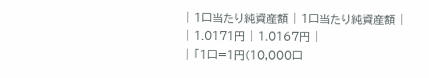| 1口当たり純資産額 | 1口当たり純資産額 |
| 1.0171円 | 1.0167円 |
| 「1口=1円(10,000口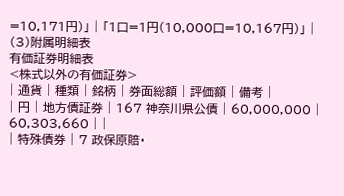=10,171円)」 | 「1口=1円(10,000口=10,167円)」 |
(3)附属明細表
有価証券明細表
<株式以外の有価証券>
| 通貨 | 種類 | 銘柄 | 券面総額 | 評価額 | 備考 |
| 円 | 地方債証券 | 167 神奈川県公債 | 60,000,000 | 60,303,660 | |
| 特殊債券 | 7 政保原賠・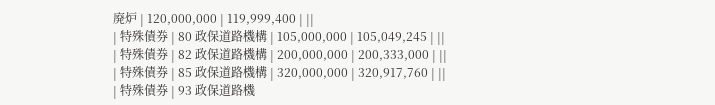廃炉 | 120,000,000 | 119,999,400 | ||
| 特殊債券 | 80 政保道路機構 | 105,000,000 | 105,049,245 | ||
| 特殊債券 | 82 政保道路機構 | 200,000,000 | 200,333,000 | ||
| 特殊債券 | 85 政保道路機構 | 320,000,000 | 320,917,760 | ||
| 特殊債券 | 93 政保道路機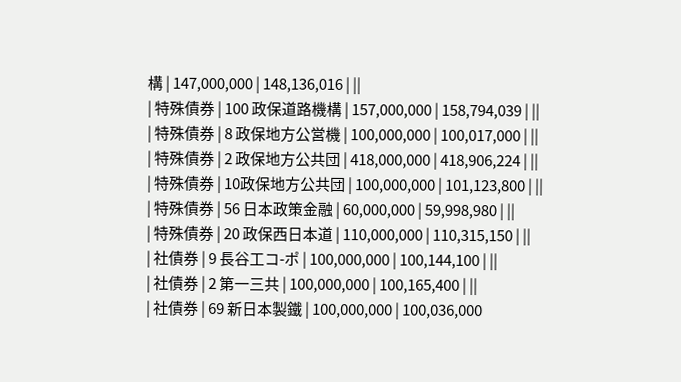構 | 147,000,000 | 148,136,016 | ||
| 特殊債券 | 100 政保道路機構 | 157,000,000 | 158,794,039 | ||
| 特殊債券 | 8 政保地方公営機 | 100,000,000 | 100,017,000 | ||
| 特殊債券 | 2 政保地方公共団 | 418,000,000 | 418,906,224 | ||
| 特殊債券 | 10政保地方公共団 | 100,000,000 | 101,123,800 | ||
| 特殊債券 | 56 日本政策金融 | 60,000,000 | 59,998,980 | ||
| 特殊債券 | 20 政保西日本道 | 110,000,000 | 110,315,150 | ||
| 社債券 | 9 長谷工コ-ポ | 100,000,000 | 100,144,100 | ||
| 社債券 | 2 第一三共 | 100,000,000 | 100,165,400 | ||
| 社債券 | 69 新日本製鐵 | 100,000,000 | 100,036,000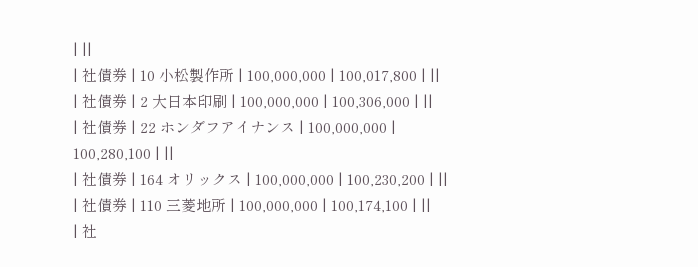| ||
| 社債券 | 10 小松製作所 | 100,000,000 | 100,017,800 | ||
| 社債券 | 2 大日本印刷 | 100,000,000 | 100,306,000 | ||
| 社債券 | 22 ホンダフアイナンス | 100,000,000 | 100,280,100 | ||
| 社債券 | 164 オリックス | 100,000,000 | 100,230,200 | ||
| 社債券 | 110 三菱地所 | 100,000,000 | 100,174,100 | ||
| 社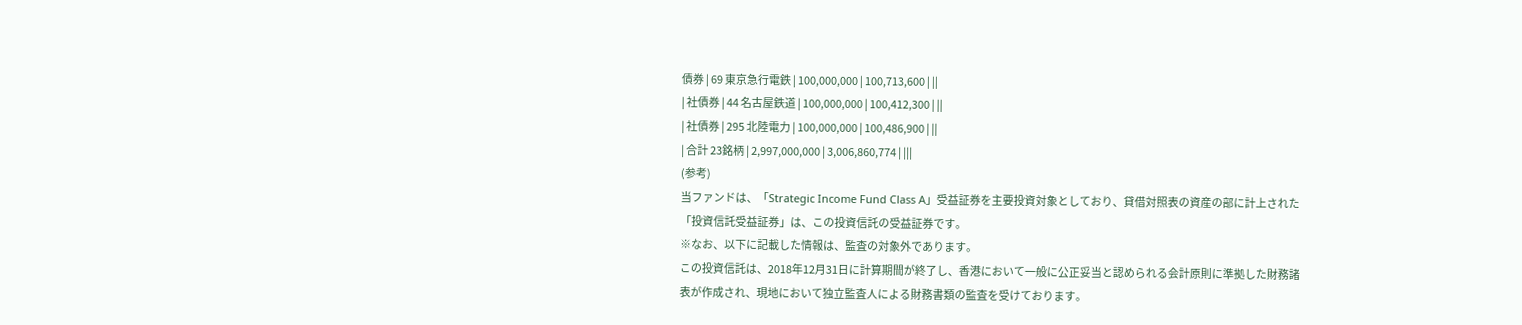債券 | 69 東京急行電鉄 | 100,000,000 | 100,713,600 | ||
| 社債券 | 44 名古屋鉄道 | 100,000,000 | 100,412,300 | ||
| 社債券 | 295 北陸電力 | 100,000,000 | 100,486,900 | ||
| 合計 23銘柄 | 2,997,000,000 | 3,006,860,774 | |||
(参考)
当ファンドは、「Strategic Income Fund Class A」受益証券を主要投資対象としており、貸借対照表の資産の部に計上された「投資信託受益証券」は、この投資信託の受益証券です。
※なお、以下に記載した情報は、監査の対象外であります。
この投資信託は、2018年12月31日に計算期間が終了し、香港において一般に公正妥当と認められる会計原則に準拠した財務諸表が作成され、現地において独立監査人による財務書類の監査を受けております。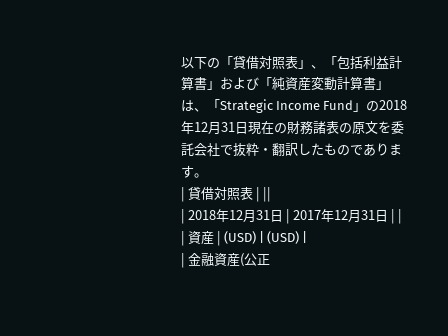以下の「貸借対照表」、「包括利益計算書」および「純資産変動計算書」は、「Strategic Income Fund」の2018年12月31日現在の財務諸表の原文を委託会社で抜粋・翻訳したものであります。
| 貸借対照表 | ||
| 2018年12月31日 | 2017年12月31日 | |
| 資産 | (USD) | (USD) |
| 金融資産(公正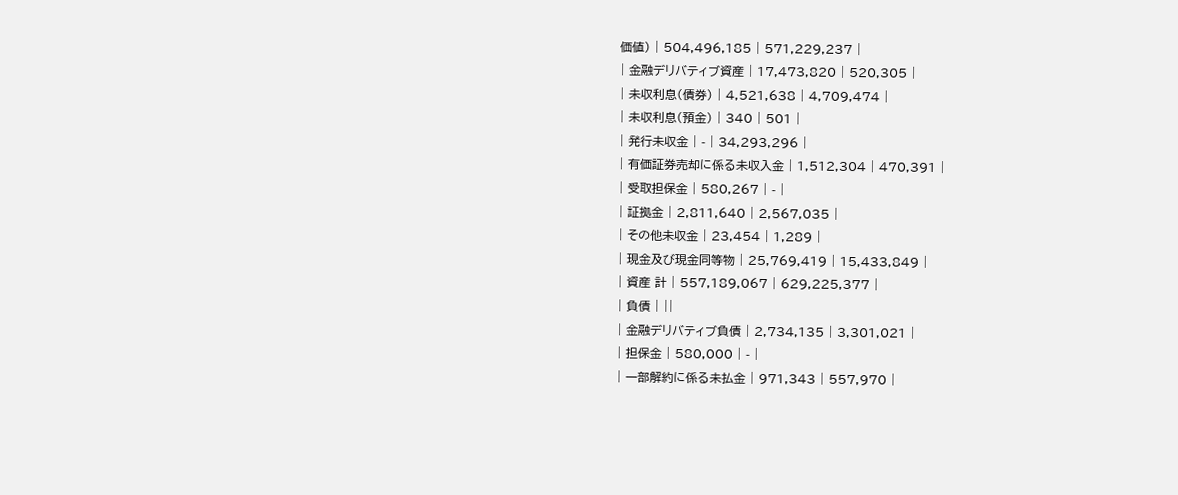価値) | 504,496,185 | 571,229,237 |
| 金融デリバティブ資産 | 17,473,820 | 520,305 |
| 未収利息(債券) | 4,521,638 | 4,709,474 |
| 未収利息(預金) | 340 | 501 |
| 発行未収金 | - | 34,293,296 |
| 有価証券売却に係る未収入金 | 1,512,304 | 470,391 |
| 受取担保金 | 580,267 | - |
| 証拠金 | 2,811,640 | 2,567,035 |
| その他未収金 | 23,454 | 1,289 |
| 現金及び現金同等物 | 25,769,419 | 15,433,849 |
| 資産 計 | 557,189,067 | 629,225,377 |
| 負債 | ||
| 金融デリバティブ負債 | 2,734,135 | 3,301,021 |
| 担保金 | 580,000 | - |
| 一部解約に係る未払金 | 971,343 | 557,970 |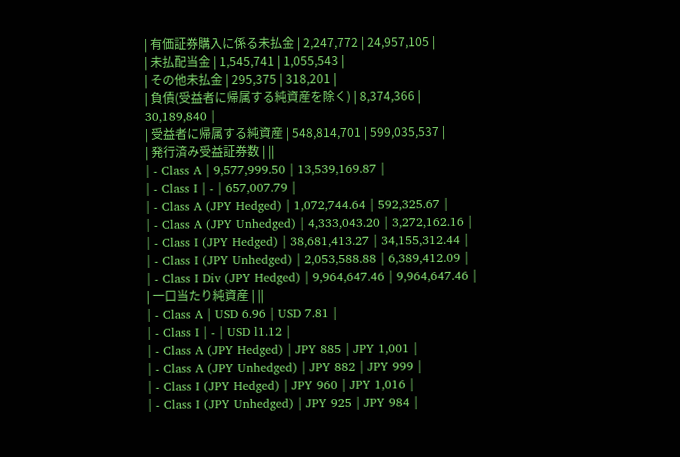| 有価証券購入に係る未払金 | 2,247,772 | 24,957,105 |
| 未払配当金 | 1,545,741 | 1,055,543 |
| その他未払金 | 295,375 | 318,201 |
| 負債(受益者に帰属する純資産を除く) | 8,374,366 | 30,189,840 |
| 受益者に帰属する純資産 | 548,814,701 | 599,035,537 |
| 発行済み受益証券数 | ||
| - Class A | 9,577,999.50 | 13,539,169.87 |
| - Class I | - | 657,007.79 |
| - Class A (JPY Hedged) | 1,072,744.64 | 592,325.67 |
| - Class A (JPY Unhedged) | 4,333,043.20 | 3,272,162.16 |
| - Class I (JPY Hedged) | 38,681,413.27 | 34,155,312.44 |
| - Class I (JPY Unhedged) | 2,053,588.88 | 6,389,412.09 |
| - Class I Div (JPY Hedged) | 9,964,647.46 | 9,964,647.46 |
| 一口当たり純資産 | ||
| - Class A | USD 6.96 | USD 7.81 |
| - Class I | - | USD l1.12 |
| - Class A (JPY Hedged) | JPY 885 | JPY 1,001 |
| - Class A (JPY Unhedged) | JPY 882 | JPY 999 |
| - Class I (JPY Hedged) | JPY 960 | JPY 1,016 |
| - Class I (JPY Unhedged) | JPY 925 | JPY 984 |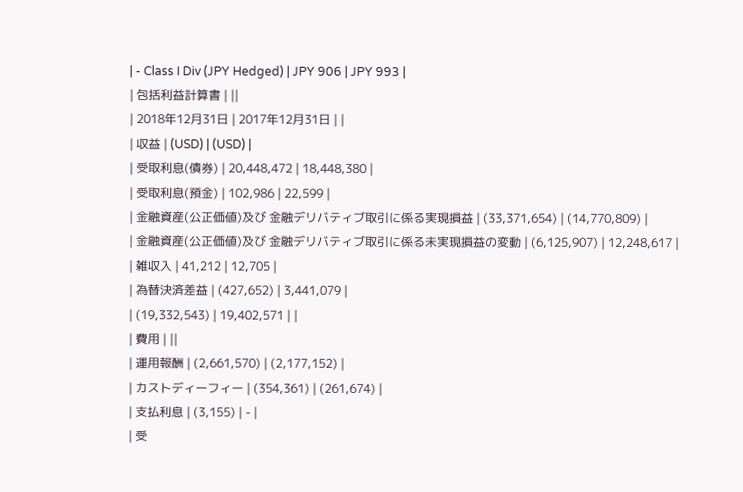| - Class I Div (JPY Hedged) | JPY 906 | JPY 993 |
| 包括利益計算書 | ||
| 2018年12月31日 | 2017年12月31日 | |
| 収益 | (USD) | (USD) |
| 受取利息(債券) | 20,448,472 | 18,448,380 |
| 受取利息(預金) | 102,986 | 22,599 |
| 金融資産(公正価値)及び 金融デリバティブ取引に係る実現損益 | (33,371,654) | (14,770,809) |
| 金融資産(公正価値)及び 金融デリバティブ取引に係る未実現損益の変動 | (6,125,907) | 12,248,617 |
| 雑収入 | 41,212 | 12,705 |
| 為替決済差益 | (427,652) | 3,441,079 |
| (19,332,543) | 19,402,571 | |
| 費用 | ||
| 運用報酬 | (2,661,570) | (2,177,152) |
| カストディーフィー | (354,361) | (261,674) |
| 支払利息 | (3,155) | - |
| 受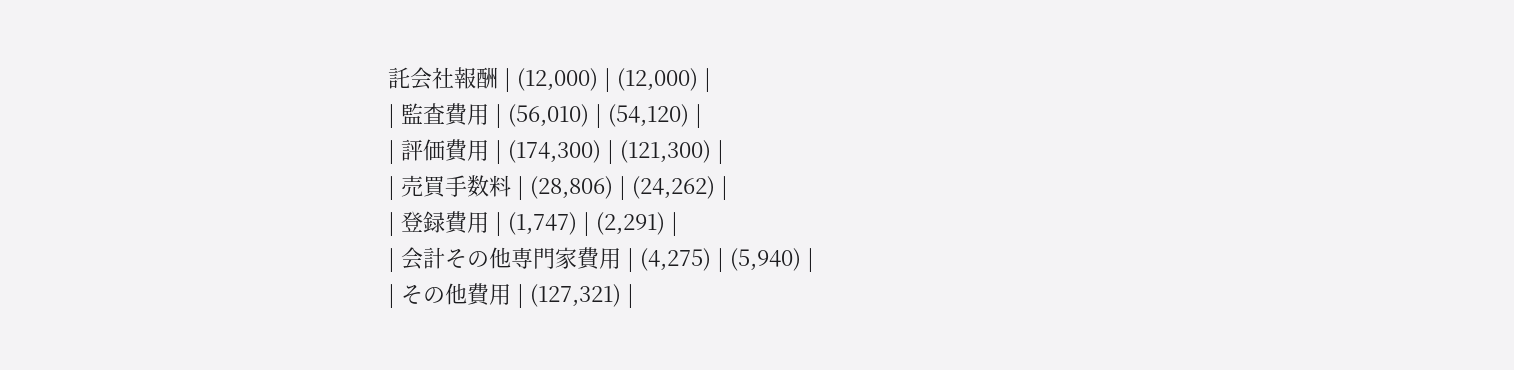託会社報酬 | (12,000) | (12,000) |
| 監査費用 | (56,010) | (54,120) |
| 評価費用 | (174,300) | (121,300) |
| 売買手数料 | (28,806) | (24,262) |
| 登録費用 | (1,747) | (2,291) |
| 会計その他専門家費用 | (4,275) | (5,940) |
| その他費用 | (127,321) |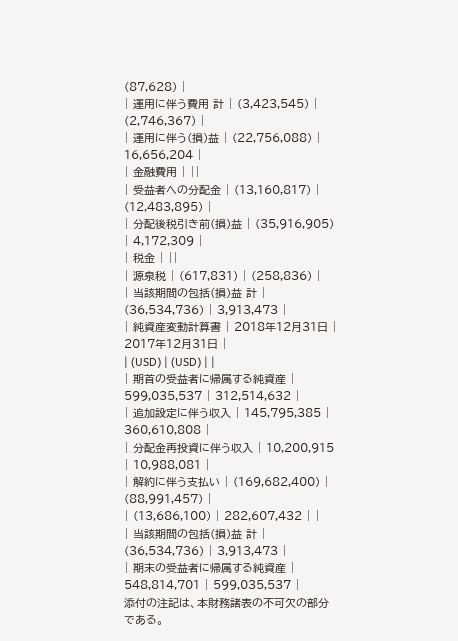(87,628) |
| 運用に伴う費用 計 | (3,423,545) | (2,746,367) |
| 運用に伴う(損)益 | (22,756,088) | 16,656,204 |
| 金融費用 | ||
| 受益者への分配金 | (13,160,817) | (12,483,895) |
| 分配後税引き前(損)益 | (35,916,905) | 4,172,309 |
| 税金 | ||
| 源泉税 | (617,831) | (258,836) |
| 当該期間の包括(損)益 計 | (36,534,736) | 3,913,473 |
| 純資産変動計算書 | 2018年12月31日 | 2017年12月31日 |
| (USD) | (USD) | |
| 期首の受益者に帰属する純資産 | 599,035,537 | 312,514,632 |
| 追加設定に伴う収入 | 145,795,385 | 360,610,808 |
| 分配金再投資に伴う収入 | 10,200,915 | 10,988,081 |
| 解約に伴う支払い | (169,682,400) | (88,991,457) |
| (13,686,100) | 282,607,432 | |
| 当該期間の包括(損)益 計 | (36,534,736) | 3,913,473 |
| 期末の受益者に帰属する純資産 | 548,814,701 | 599,035,537 |
添付の注記は、本財務諸表の不可欠の部分である。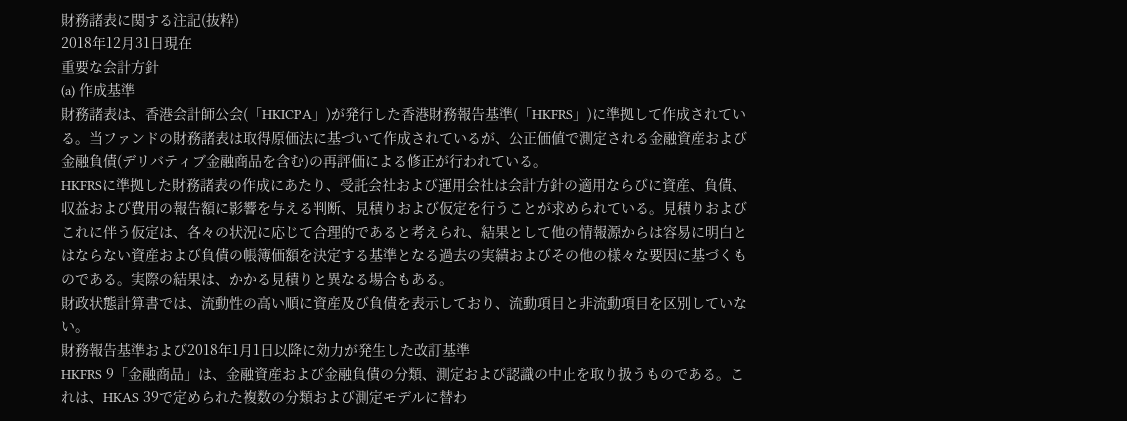財務諸表に関する注記(抜粋)
2018年12月31日現在
重要な会計方針
(a) 作成基準
財務諸表は、香港会計師公会(「HKICPA」)が発行した香港財務報告基準(「HKFRS」)に準拠して作成されている。当ファンドの財務諸表は取得原価法に基づいて作成されているが、公正価値で測定される金融資産および金融負債(デリバティブ金融商品を含む)の再評価による修正が行われている。
HKFRSに準拠した財務諸表の作成にあたり、受託会社および運用会社は会計方針の適用ならびに資産、負債、収益および費用の報告額に影響を与える判断、見積りおよび仮定を行うことが求められている。見積りおよびこれに伴う仮定は、各々の状況に応じて合理的であると考えられ、結果として他の情報源からは容易に明白とはならない資産および負債の帳簿価額を決定する基準となる過去の実績およびその他の様々な要因に基づくものである。実際の結果は、かかる見積りと異なる場合もある。
財政状態計算書では、流動性の高い順に資産及び負債を表示しており、流動項目と非流動項目を区別していない。
財務報告基準および2018年1月1日以降に効力が発生した改訂基準
HKFRS 9「金融商品」は、金融資産および金融負債の分類、測定および認識の中止を取り扱うものである。これは、HKAS 39で定められた複数の分類および測定モデルに替わ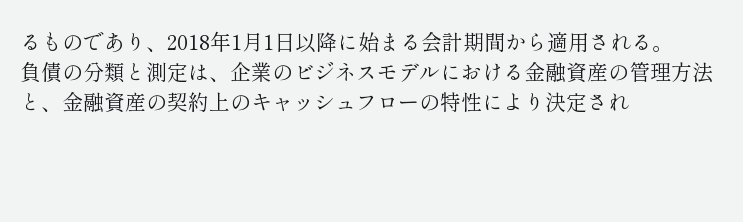るものであり、2018年1月1日以降に始まる会計期間から適用される。
負債の分類と測定は、企業のビジネスモデルにおける金融資産の管理方法と、金融資産の契約上のキャッシュフローの特性により決定され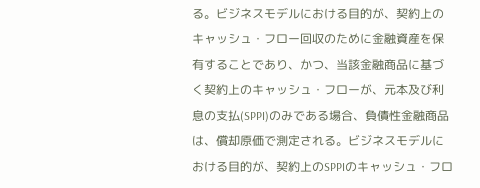る。ビジネスモデルにおける目的が、契約上のキャッシュ・フロー回収のために金融資産を保有することであり、かつ、当該金融商品に基づく契約上のキャッシュ・フローが、元本及び利息の支払(SPPI)のみである場合、負債性金融商品は、償却原価で測定される。ビジネスモデルにおける目的が、契約上のSPPIのキャッシュ・フロ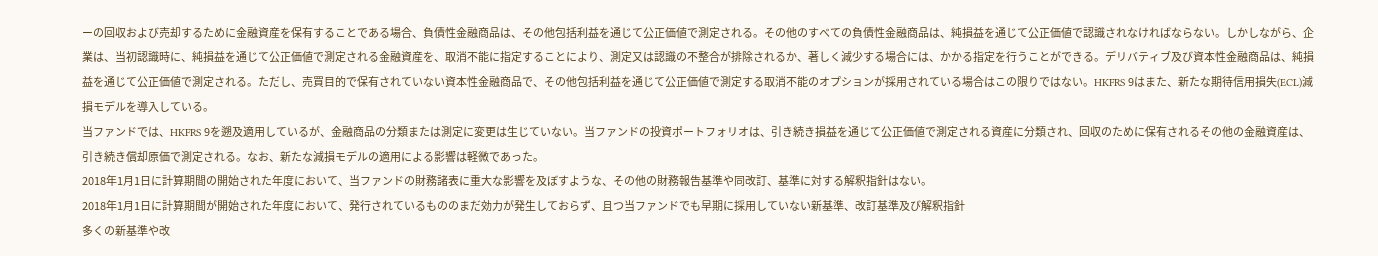ーの回収および売却するために金融資産を保有することである場合、負債性金融商品は、その他包括利益を通じて公正価値で測定される。その他のすべての負債性金融商品は、純損益を通じて公正価値で認識されなければならない。しかしながら、企業は、当初認識時に、純損益を通じて公正価値で測定される金融資産を、取消不能に指定することにより、測定又は認識の不整合が排除されるか、著しく減少する場合には、かかる指定を行うことができる。デリバティブ及び資本性金融商品は、純損益を通じて公正価値で測定される。ただし、売買目的で保有されていない資本性金融商品で、その他包括利益を通じて公正価値で測定する取消不能のオプションが採用されている場合はこの限りではない。HKFRS 9はまた、新たな期待信用損失(ECL)減損モデルを導入している。
当ファンドでは、HKFRS 9を遡及適用しているが、金融商品の分類または測定に変更は生じていない。当ファンドの投資ポートフォリオは、引き続き損益を通じて公正価値で測定される資産に分類され、回収のために保有されるその他の金融資産は、引き続き償却原価で測定される。なお、新たな減損モデルの適用による影響は軽微であった。
2018年1月1日に計算期間の開始された年度において、当ファンドの財務諸表に重大な影響を及ぼすような、その他の財務報告基準や同改訂、基準に対する解釈指針はない。
2018年1月1日に計算期間が開始された年度において、発行されているもののまだ効力が発生しておらず、且つ当ファンドでも早期に採用していない新基準、改訂基準及び解釈指針
多くの新基準や改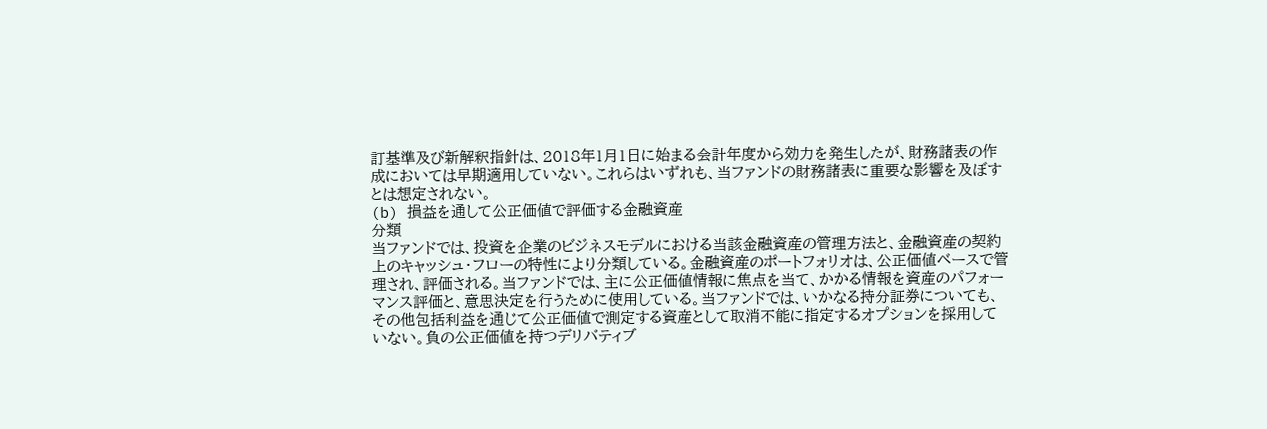訂基準及び新解釈指針は、2018年1月1日に始まる会計年度から効力を発生したが、財務諸表の作成においては早期適用していない。これらはいずれも、当ファンドの財務諸表に重要な影響を及ぼすとは想定されない。
(b) 損益を通して公正価値で評価する金融資産
分類
当ファンドでは、投資を企業のビジネスモデルにおける当該金融資産の管理方法と、金融資産の契約上のキャッシュ・フローの特性により分類している。金融資産のポートフォリオは、公正価値ベースで管理され、評価される。当ファンドでは、主に公正価値情報に焦点を当て、かかる情報を資産のパフォーマンス評価と、意思決定を行うために使用している。当ファンドでは、いかなる持分証券についても、その他包括利益を通じて公正価値で測定する資産として取消不能に指定するオプションを採用していない。負の公正価値を持つデリバティブ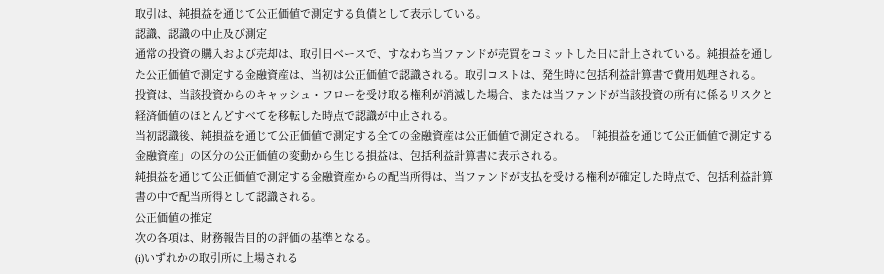取引は、純損益を通じて公正価値で測定する負債として表示している。
認識、認識の中止及び測定
通常の投資の購入および売却は、取引日ベースで、すなわち当ファンドが売買をコミットした日に計上されている。純損益を通した公正価値で測定する金融資産は、当初は公正価値で認識される。取引コストは、発生時に包括利益計算書で費用処理される。
投資は、当該投資からのキャッシュ・フローを受け取る権利が消滅した場合、または当ファンドが当該投資の所有に係るリスクと経済価値のほとんどすべてを移転した時点で認識が中止される。
当初認識後、純損益を通じて公正価値で測定する全ての金融資産は公正価値で測定される。「純損益を通じて公正価値で測定する金融資産」の区分の公正価値の変動から生じる損益は、包括利益計算書に表示される。
純損益を通じて公正価値で測定する金融資産からの配当所得は、当ファンドが支払を受ける権利が確定した時点で、包括利益計算書の中で配当所得として認識される。
公正価値の推定
次の各項は、財務報告目的の評価の基準となる。
(i)いずれかの取引所に上場される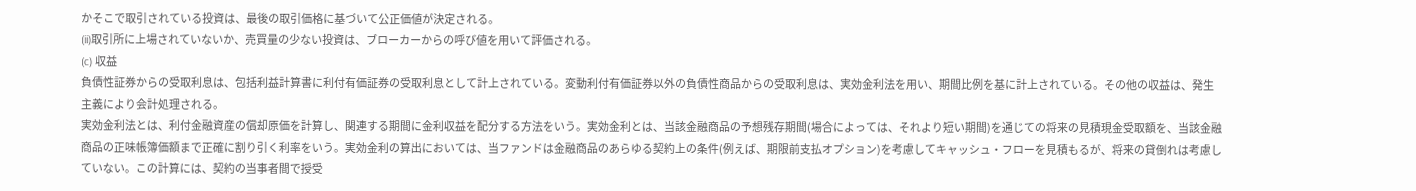かそこで取引されている投資は、最後の取引価格に基づいて公正価値が決定される。
(ii)取引所に上場されていないか、売買量の少ない投資は、ブローカーからの呼び値を用いて評価される。
(c) 収益
負債性証券からの受取利息は、包括利益計算書に利付有価証券の受取利息として計上されている。変動利付有価証券以外の負債性商品からの受取利息は、実効金利法を用い、期間比例を基に計上されている。その他の収益は、発生主義により会計処理される。
実効金利法とは、利付金融資産の償却原価を計算し、関連する期間に金利収益を配分する方法をいう。実効金利とは、当該金融商品の予想残存期間(場合によっては、それより短い期間)を通じての将来の見積現金受取額を、当該金融商品の正味帳簿価額まで正確に割り引く利率をいう。実効金利の算出においては、当ファンドは金融商品のあらゆる契約上の条件(例えば、期限前支払オプション)を考慮してキャッシュ・フローを見積もるが、将来の貸倒れは考慮していない。この計算には、契約の当事者間で授受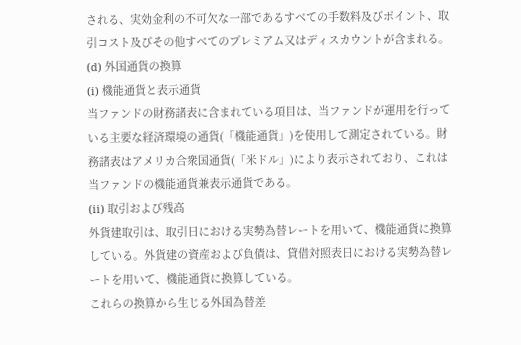される、実効金利の不可欠な一部であるすべての手数料及びポイント、取引コスト及びその他すべてのプレミアム又はディスカウントが含まれる。
(d) 外国通貨の換算
(i) 機能通貨と表示通貨
当ファンドの財務諸表に含まれている項目は、当ファンドが運用を行っている主要な経済環境の通貨(「機能通貨」)を使用して測定されている。財務諸表はアメリカ合衆国通貨(「米ドル」)により表示されており、これは当ファンドの機能通貨兼表示通貨である。
(ii) 取引および残高
外貨建取引は、取引日における実勢為替レートを用いて、機能通貨に換算している。外貨建の資産および負債は、貸借対照表日における実勢為替レートを用いて、機能通貨に換算している。
これらの換算から生じる外国為替差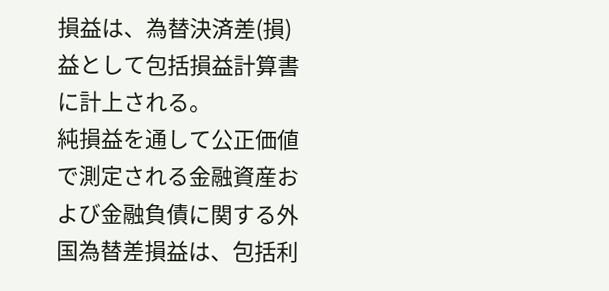損益は、為替決済差(損)益として包括損益計算書に計上される。
純損益を通して公正価値で測定される金融資産および金融負債に関する外国為替差損益は、包括利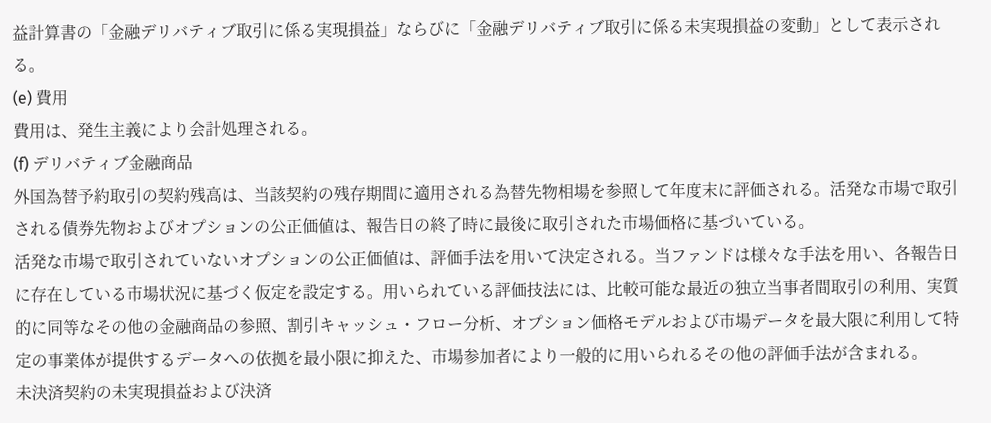益計算書の「金融デリバティブ取引に係る実現損益」ならびに「金融デリバティブ取引に係る未実現損益の変動」として表示される。
(e) 費用
費用は、発生主義により会計処理される。
(f) デリバティブ金融商品
外国為替予約取引の契約残高は、当該契約の残存期間に適用される為替先物相場を参照して年度末に評価される。活発な市場で取引される債券先物およびオプションの公正価値は、報告日の終了時に最後に取引された市場価格に基づいている。
活発な市場で取引されていないオプションの公正価値は、評価手法を用いて決定される。当ファンドは様々な手法を用い、各報告日に存在している市場状況に基づく仮定を設定する。用いられている評価技法には、比較可能な最近の独立当事者間取引の利用、実質的に同等なその他の金融商品の参照、割引キャッシュ・フロー分析、オプション価格モデルおよび市場データを最大限に利用して特定の事業体が提供するデータへの依拠を最小限に抑えた、市場参加者により一般的に用いられるその他の評価手法が含まれる。
未決済契約の未実現損益および決済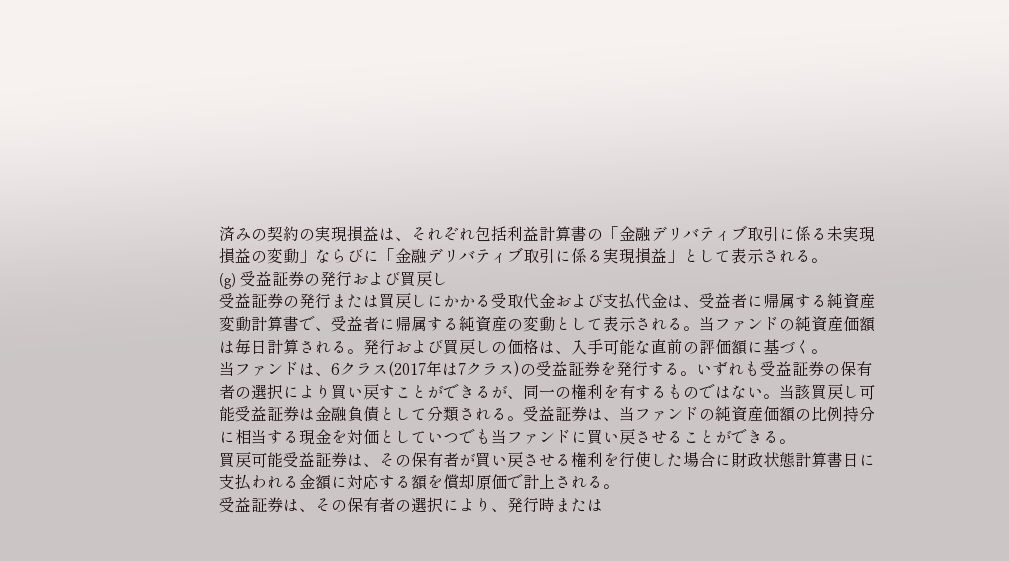済みの契約の実現損益は、それぞれ包括利益計算書の「金融デリバティブ取引に係る未実現損益の変動」ならびに「金融デリバティブ取引に係る実現損益」として表示される。
(g) 受益証券の発行および買戻し
受益証券の発行または買戻しにかかる受取代金および支払代金は、受益者に帰属する純資産変動計算書で、受益者に帰属する純資産の変動として表示される。当ファンドの純資産価額は毎日計算される。発行および買戻しの価格は、入手可能な直前の評価額に基づく。
当ファンドは、6クラス(2017年は7クラス)の受益証券を発行する。いずれも受益証券の保有者の選択により買い戻すことができるが、同一の権利を有するものではない。当該買戻し可能受益証券は金融負債として分類される。受益証券は、当ファンドの純資産価額の比例持分に相当する現金を対価としていつでも当ファンドに買い戻させることができる。
買戻可能受益証券は、その保有者が買い戻させる権利を行使した場合に財政状態計算書日に支払われる金額に対応する額を償却原価で計上される。
受益証券は、その保有者の選択により、発行時または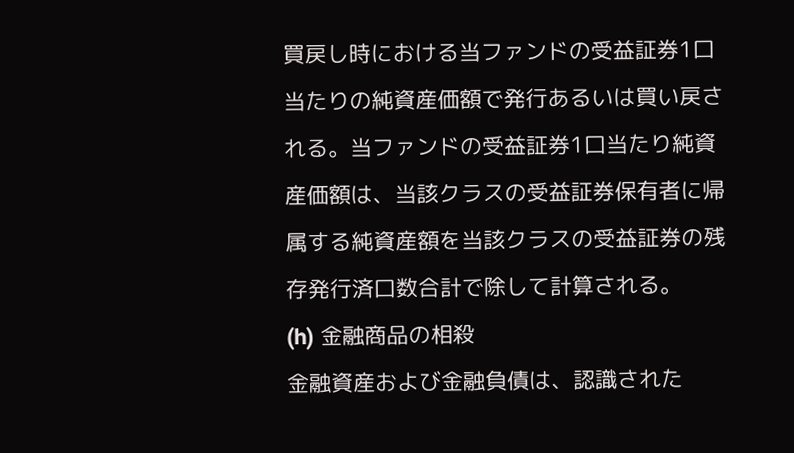買戻し時における当ファンドの受益証券1口当たりの純資産価額で発行あるいは買い戻される。当ファンドの受益証券1口当たり純資産価額は、当該クラスの受益証券保有者に帰属する純資産額を当該クラスの受益証券の残存発行済口数合計で除して計算される。
(h) 金融商品の相殺
金融資産および金融負債は、認識された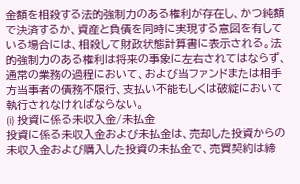金額を相殺する法的強制力のある権利が存在し、かつ純額で決済するか、資産と負債を同時に実現する意図を有している場合には、相殺して財政状態計算書に表示される。法的強制力のある権利は将来の事象に左右されてはならず、通常の業務の過程において、および当ファンドまたは相手方当事者の債務不履行、支払い不能もしくは破綻において執行されなければならない。
(i) 投資に係る未収入金/未払金
投資に係る未収入金および未払金は、売却した投資からの未収入金および購入した投資の未払金で、売買契約は締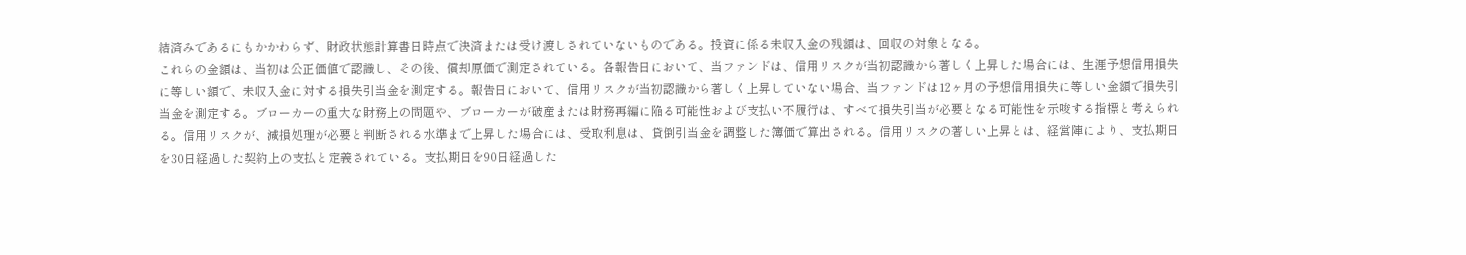結済みであるにもかかわらず、財政状態計算書日時点で決済または受け渡しされていないものである。投資に係る未収入金の残額は、回収の対象となる。
これらの金額は、当初は公正価値で認識し、その後、償却原価で測定されている。各報告日において、当ファンドは、信用リスクが当初認識から著しく上昇した場合には、生涯予想信用損失に等しい額で、未収入金に対する損失引当金を測定する。報告日において、信用リスクが当初認識から著しく上昇していない場合、当ファンドは12ヶ月の予想信用損失に等しい金額で損失引当金を測定する。ブローカーの重大な財務上の問題や、ブローカーが破産または財務再編に陥る可能性および支払い不履行は、すべて損失引当が必要となる可能性を示唆する指標と考えられる。信用リスクが、減損処理が必要と判断される水準まで上昇した場合には、受取利息は、貸倒引当金を調整した簿価で算出される。信用リスクの著しい上昇とは、経営陣により、支払期日を30日経過した契約上の支払と定義されている。支払期日を90日経過した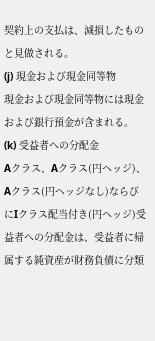契約上の支払は、減損したものと見做される。
(j) 現金および現金同等物
現金および現金同等物には現金および銀行預金が含まれる。
(k) 受益者への分配金
Aクラス、Aクラス(円ヘッジ)、Aクラス(円ヘッジなし)ならびにIクラス配当付き(円ヘッジ)受益者への分配金は、受益者に帰属する純資産が財務負債に分類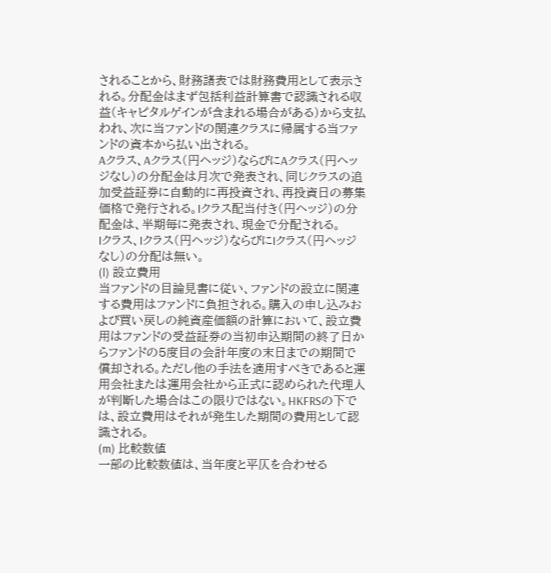されることから、財務諸表では財務費用として表示される。分配金はまず包括利益計算書で認識される収益(キャピタルゲインが含まれる場合がある)から支払われ、次に当ファンドの関連クラスに帰属する当ファンドの資本から払い出される。
Aクラス、Aクラス(円ヘッジ)ならびにAクラス(円ヘッジなし)の分配金は月次で発表され、同じクラスの追加受益証券に自動的に再投資され、再投資日の募集価格で発行される。Iクラス配当付き(円ヘッジ)の分配金は、半期毎に発表され、現金で分配される。
Iクラス、Iクラス(円ヘッジ)ならびにIクラス(円ヘッジなし)の分配は無い。
(l) 設立費用
当ファンドの目論見書に従い、ファンドの設立に関連する費用はファンドに負担される。購入の申し込みおよび買い戻しの純資産価額の計算において、設立費用はファンドの受益証券の当初申込期間の終了日からファンドの5度目の会計年度の末日までの期間で償却される。ただし他の手法を適用すべきであると運用会社または運用会社から正式に認められた代理人が判断した場合はこの限りではない。HKFRSの下では、設立費用はそれが発生した期間の費用として認識される。
(m) 比較数値
一部の比較数値は、当年度と平仄を合わせる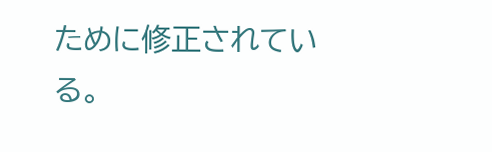ために修正されている。